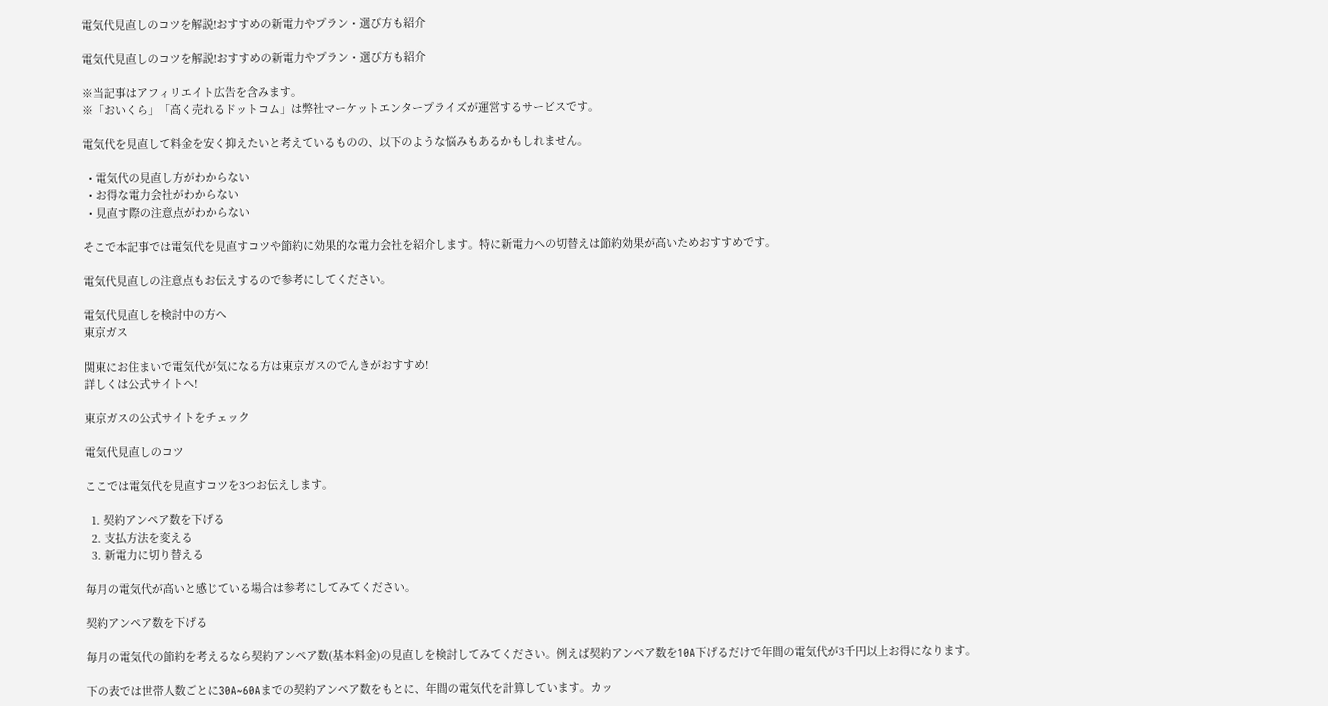電気代見直しのコツを解説!おすすめの新電力やプラン・選び方も紹介

電気代見直しのコツを解説!おすすめの新電力やプラン・選び方も紹介

※当記事はアフィリエイト広告を含みます。
※「おいくら」「高く売れるドットコム」は弊社マーケットエンタープライズが運営するサービスです。

電気代を見直して料金を安く抑えたいと考えているものの、以下のような悩みもあるかもしれません。

  • 電気代の見直し方がわからない
  • お得な電力会社がわからない
  • 見直す際の注意点がわからない

そこで本記事では電気代を見直すコツや節約に効果的な電力会社を紹介します。特に新電力への切替えは節約効果が高いためおすすめです。

電気代見直しの注意点もお伝えするので参考にしてください。

電気代見直しを検討中の方へ
東京ガス

関東にお住まいで電気代が気になる方は東京ガスのでんきがおすすめ!
詳しくは公式サイトへ!

東京ガスの公式サイトをチェック

電気代見直しのコツ

ここでは電気代を見直すコツを3つお伝えします。

  1. 契約アンペア数を下げる
  2. 支払方法を変える
  3. 新電力に切り替える

毎月の電気代が高いと感じている場合は参考にしてみてください。

契約アンペア数を下げる

毎月の電気代の節約を考えるなら契約アンペア数(基本料金)の見直しを検討してみてください。例えば契約アンペア数を10A下げるだけで年間の電気代が3千円以上お得になります。

下の表では世帯人数ごとに30A~60Aまでの契約アンペア数をもとに、年間の電気代を計算しています。カッ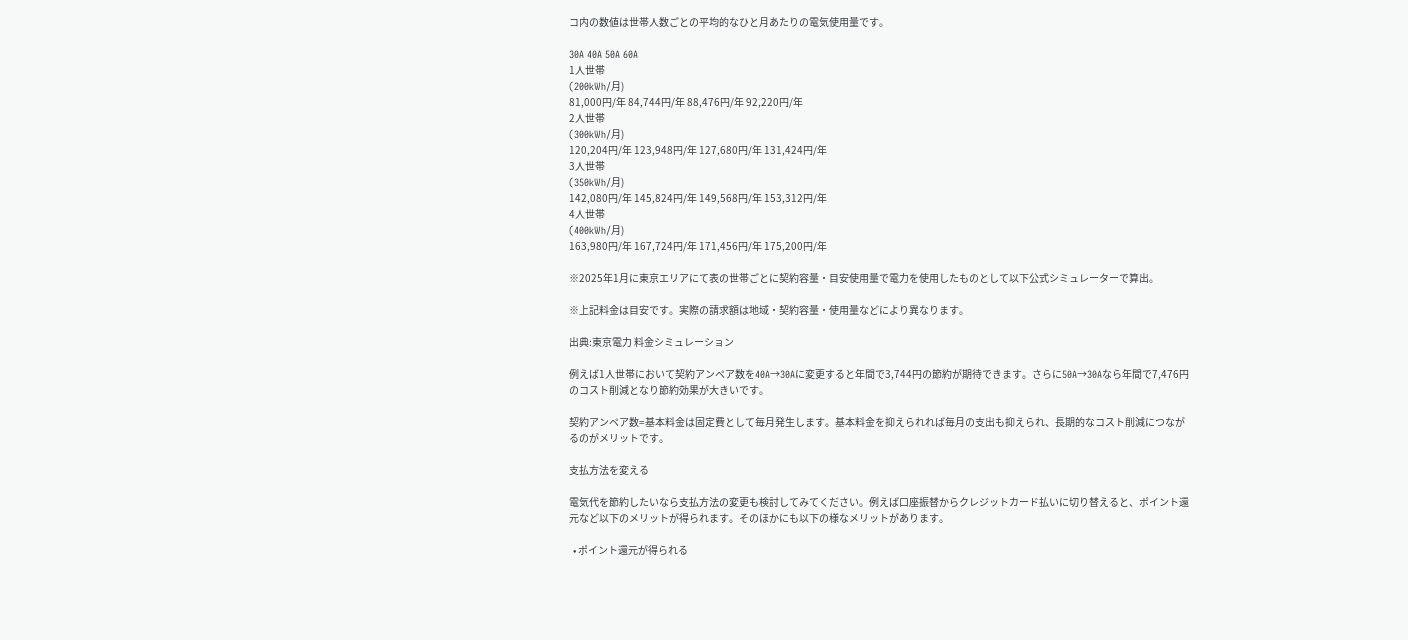コ内の数値は世帯人数ごとの平均的なひと月あたりの電気使用量です。

30A 40A 50A 60A
1人世帯
(200kWh/月)
81,000円/年 84,744円/年 88,476円/年 92,220円/年
2人世帯
(300kWh/月)
120,204円/年 123,948円/年 127,680円/年 131,424円/年
3人世帯
(350kWh/月)
142,080円/年 145,824円/年 149,568円/年 153,312円/年
4人世帯
(400kWh/月)
163,980円/年 167,724円/年 171,456円/年 175,200円/年

※2025年1月に東京エリアにて表の世帯ごとに契約容量・目安使用量で電力を使用したものとして以下公式シミュレーターで算出。

※上記料金は目安です。実際の請求額は地域・契約容量・使用量などにより異なります。

出典:東京電力 料金シミュレーション

例えば1人世帯において契約アンペア数を40A→30Aに変更すると年間で3,744円の節約が期待できます。さらに50A→30Aなら年間で7,476円のコスト削減となり節約効果が大きいです。

契約アンペア数=基本料金は固定費として毎月発生します。基本料金を抑えられれば毎月の支出も抑えられ、長期的なコスト削減につながるのがメリットです。

支払方法を変える

電気代を節約したいなら支払方法の変更も検討してみてください。例えば口座振替からクレジットカード払いに切り替えると、ポイント還元など以下のメリットが得られます。そのほかにも以下の様なメリットがあります。

  • ポイント還元が得られる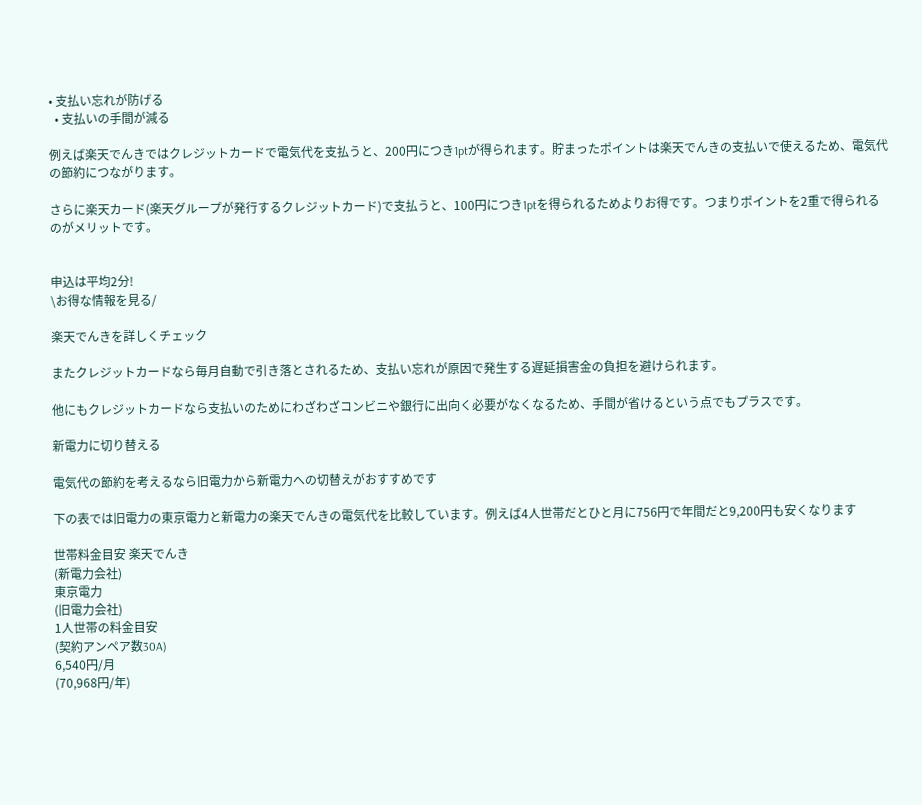• 支払い忘れが防げる
  • 支払いの手間が減る

例えば楽天でんきではクレジットカードで電気代を支払うと、200円につき1ptが得られます。貯まったポイントは楽天でんきの支払いで使えるため、電気代の節約につながります。

さらに楽天カード(楽天グループが発行するクレジットカード)で支払うと、100円につき1ptを得られるためよりお得です。つまりポイントを2重で得られるのがメリットです。


申込は平均2分!
\お得な情報を見る/

楽天でんきを詳しくチェック

またクレジットカードなら毎月自動で引き落とされるため、支払い忘れが原因で発生する遅延損害金の負担を避けられます。

他にもクレジットカードなら支払いのためにわざわざコンビニや銀行に出向く必要がなくなるため、手間が省けるという点でもプラスです。

新電力に切り替える

電気代の節約を考えるなら旧電力から新電力への切替えがおすすめです

下の表では旧電力の東京電力と新電力の楽天でんきの電気代を比較しています。例えば4人世帯だとひと月に756円で年間だと9,200円も安くなります

世帯料金目安 楽天でんき
(新電力会社)
東京電力
(旧電力会社)
1人世帯の料金目安
(契約アンペア数30A)
6,540円/月
(70,968円/年)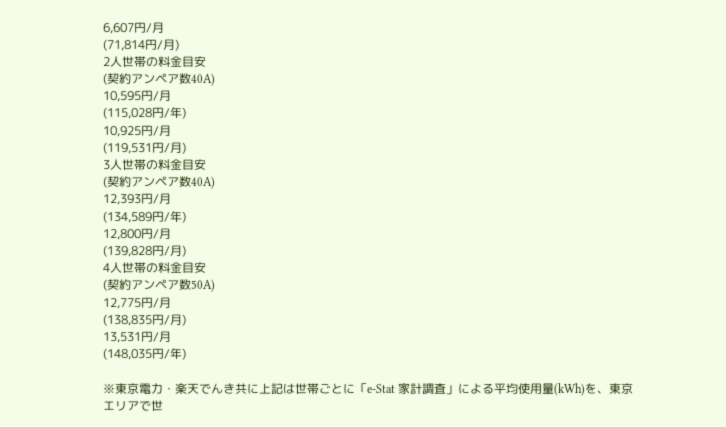6,607円/月
(71,814円/月)
2人世帯の料金目安
(契約アンペア数40A)
10,595円/月
(115,028円/年)
10,925円/月
(119,531円/月)
3人世帯の料金目安
(契約アンペア数40A)
12,393円/月
(134,589円/年)
12,800円/月
(139,828円/月)
4人世帯の料金目安
(契約アンペア数50A)
12,775円/月
(138,835円/月)
13,531円/月
(148,035円/年)

※東京電力・楽天でんき共に上記は世帯ごとに「e-Stat 家計調査」による平均使用量(kWh)を、東京エリアで世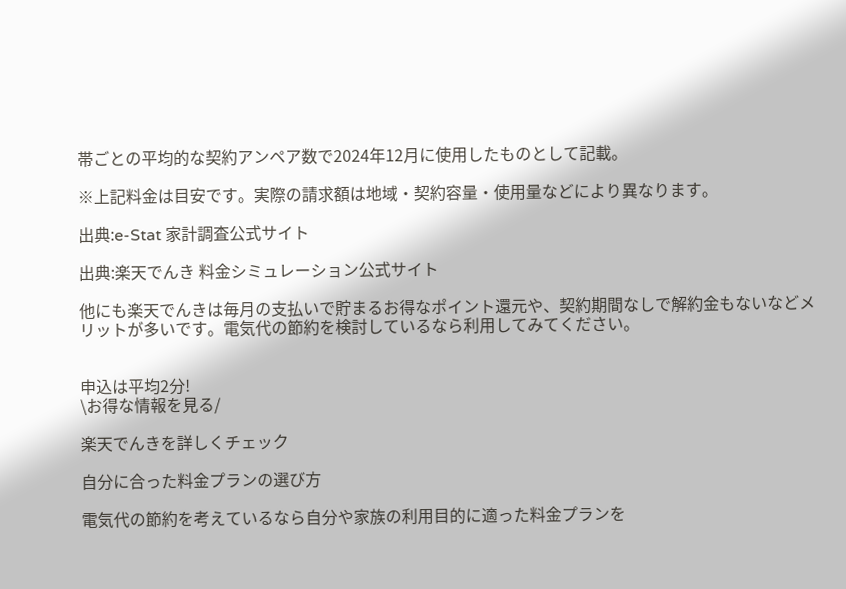帯ごとの平均的な契約アンペア数で2024年12月に使用したものとして記載。

※上記料金は目安です。実際の請求額は地域・契約容量・使用量などにより異なります。

出典:e-Stat 家計調査公式サイト

出典:楽天でんき 料金シミュレーション公式サイト

他にも楽天でんきは毎月の支払いで貯まるお得なポイント還元や、契約期間なしで解約金もないなどメリットが多いです。電気代の節約を検討しているなら利用してみてください。


申込は平均2分!
\お得な情報を見る/

楽天でんきを詳しくチェック

自分に合った料金プランの選び方

電気代の節約を考えているなら自分や家族の利用目的に適った料金プランを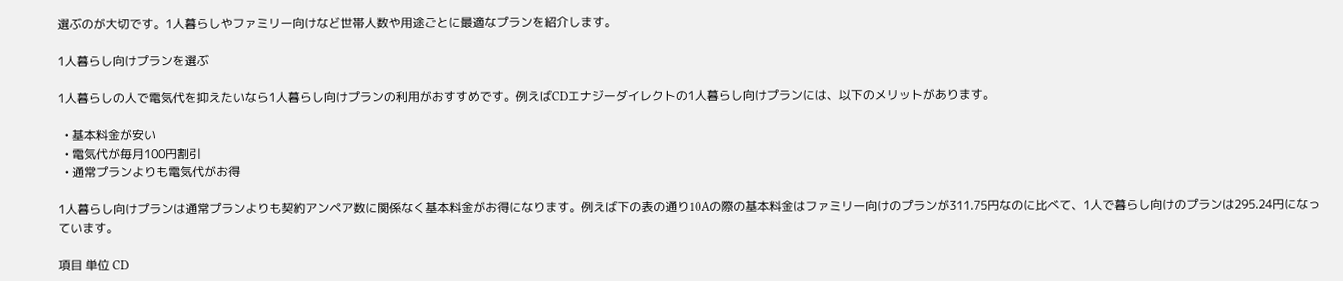選ぶのが大切です。1人暮らしやファミリー向けなど世帯人数や用途ごとに最適なプランを紹介します。

1人暮らし向けプランを選ぶ

1人暮らしの人で電気代を抑えたいなら1人暮らし向けプランの利用がおすすめです。例えばCDエナジーダイレクトの1人暮らし向けプランには、以下のメリットがあります。

  • 基本料金が安い
  • 電気代が毎月100円割引
  • 通常プランよりも電気代がお得

1人暮らし向けプランは通常プランよりも契約アンペア数に関係なく基本料金がお得になります。例えば下の表の通り10Aの際の基本料金はファミリー向けのプランが311.75円なのに比べて、1人で暮らし向けのプランは295.24円になっています。

項目 単位 CD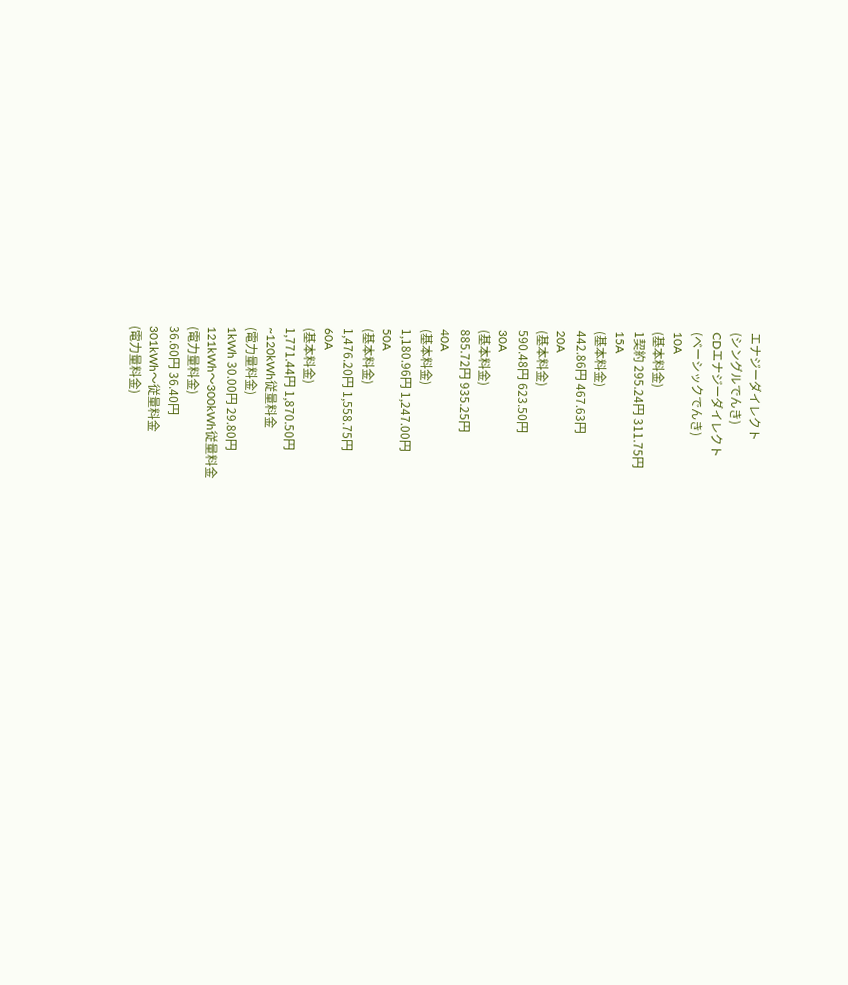エナジーダイレクト
(シングルでんき)
CDエナジーダイレクト
(ベーシックでんき)
10A
(基本料金)
1契約 295.24円 311.75円
15A
(基本料金)
442.86円 467.63円
20A
(基本料金)
590.48円 623.50円
30A
(基本料金)
885.72円 935.25円
40A
(基本料金)
1,180.96円 1,247.00円
50A
(基本料金)
1,476.20円 1,558.75円
60A
(基本料金)
1,771.44円 1,870.50円
~120kWh従量料金
(電力量料金)
1kWh 30.00円 29.80円
121kWh〜300kWh従量料金
(電力量料金)
36.60円 36.40円
301kWh〜従量料金
(電力量料金)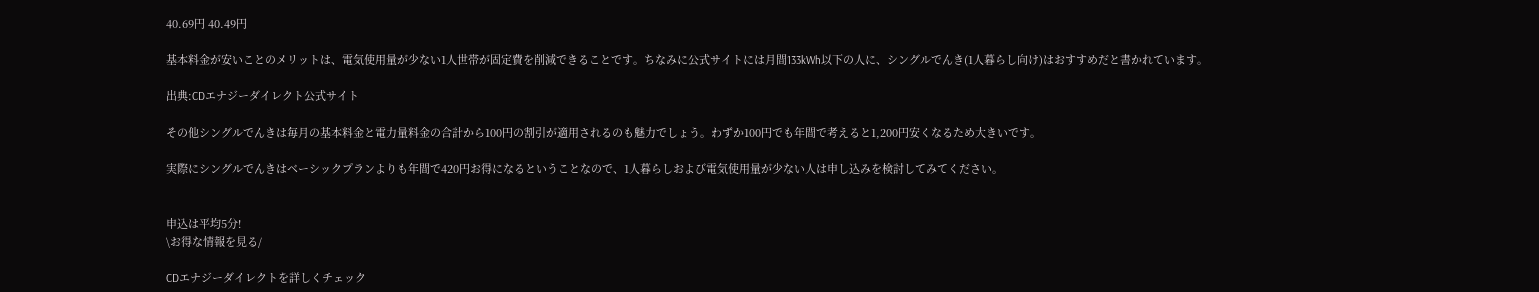40.69円 40.49円

基本料金が安いことのメリットは、電気使用量が少ない1人世帯が固定費を削減できることです。ちなみに公式サイトには月間133kWh以下の人に、シングルでんき(1人暮らし向け)はおすすめだと書かれています。

出典:CDエナジーダイレクト公式サイト

その他シングルでんきは毎月の基本料金と電力量料金の合計から100円の割引が適用されるのも魅力でしょう。わずか100円でも年間で考えると1,200円安くなるため大きいです。

実際にシングルでんきはベーシックプランよりも年間で420円お得になるということなので、1人暮らしおよび電気使用量が少ない人は申し込みを検討してみてください。


申込は平均5分!
\お得な情報を見る/

CDエナジーダイレクトを詳しくチェック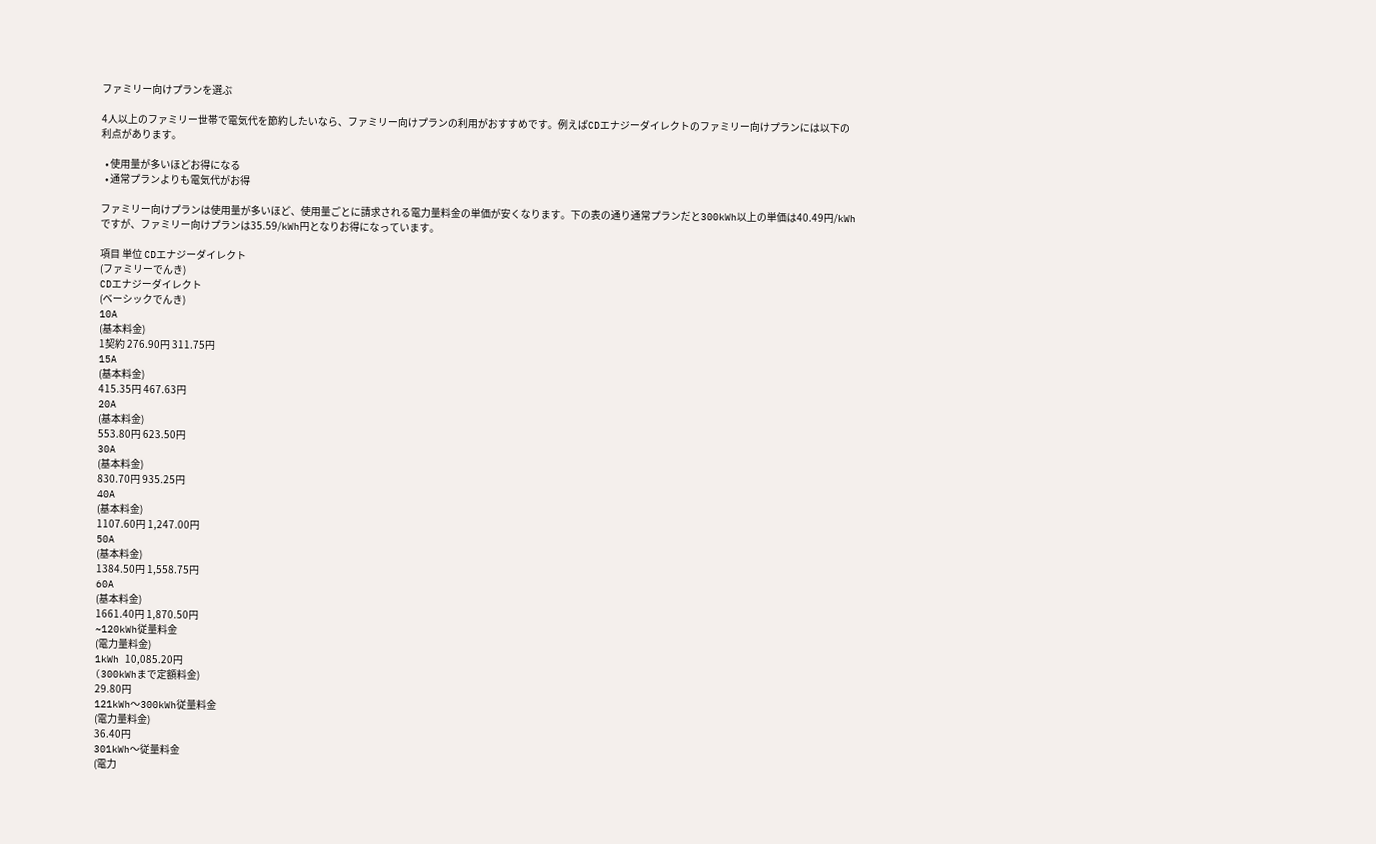ファミリー向けプランを選ぶ

4人以上のファミリー世帯で電気代を節約したいなら、ファミリー向けプランの利用がおすすめです。例えばCDエナジーダイレクトのファミリー向けプランには以下の利点があります。

  • 使用量が多いほどお得になる
  • 通常プランよりも電気代がお得

ファミリー向けプランは使用量が多いほど、使用量ごとに請求される電力量料金の単価が安くなります。下の表の通り通常プランだと300kWh以上の単価は40.49円/kWhですが、ファミリー向けプランは35.59/kWh円となりお得になっています。

項目 単位 CDエナジーダイレクト
(ファミリーでんき)
CDエナジーダイレクト
(ベーシックでんき)
10A
(基本料金)
1契約 276.90円 311.75円
15A
(基本料金)
415.35円 467.63円
20A
(基本料金)
553.80円 623.50円
30A
(基本料金)
830.70円 935.25円
40A
(基本料金)
1107.60円 1,247.00円
50A
(基本料金)
1384.50円 1,558.75円
60A
(基本料金)
1661.40円 1,870.50円
~120kWh従量料金
(電力量料金)
1kWh 10,085.20円
(300kWhまで定額料金)
29.80円
121kWh〜300kWh従量料金
(電力量料金)
36.40円
301kWh〜従量料金
(電力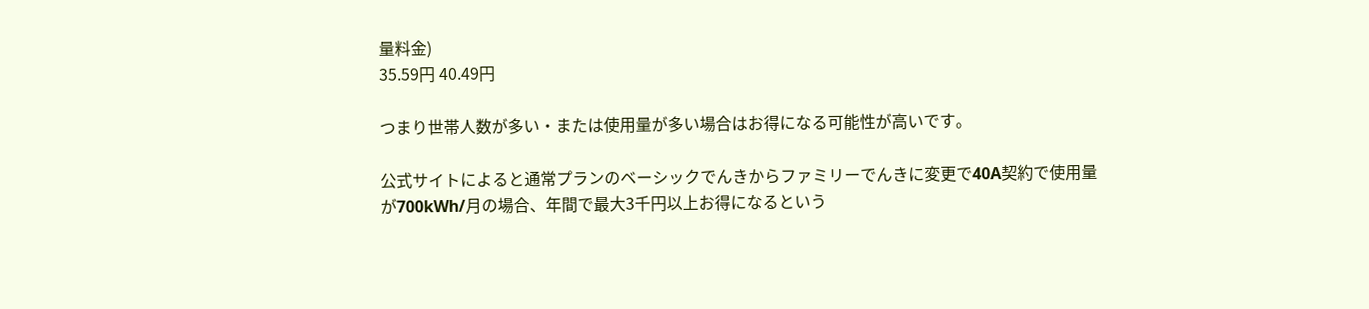量料金)
35.59円 40.49円

つまり世帯人数が多い・または使用量が多い場合はお得になる可能性が高いです。

公式サイトによると通常プランのベーシックでんきからファミリーでんきに変更で40A契約で使用量が700kWh/月の場合、年間で最大3千円以上お得になるという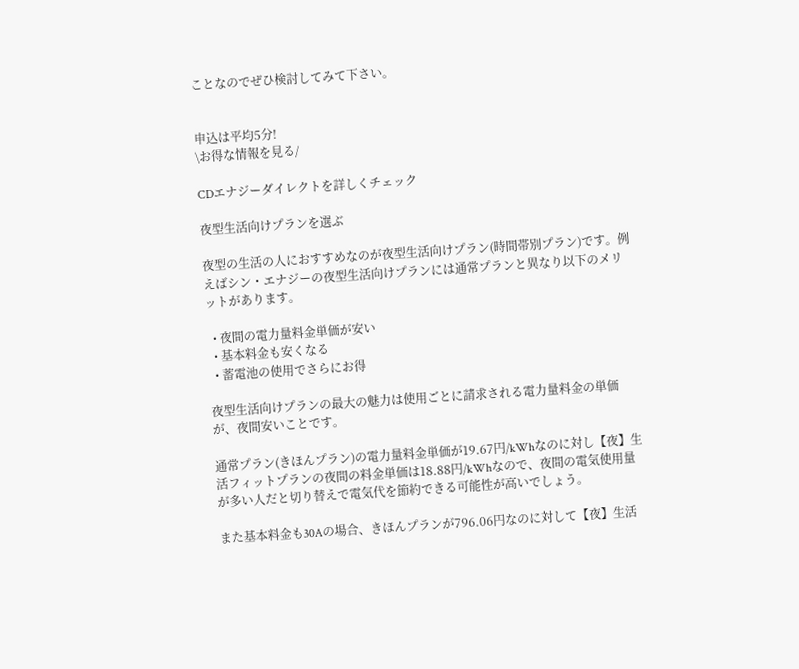ことなのでぜひ検討してみて下さい。


申込は平均5分!
\お得な情報を見る/

CDエナジーダイレクトを詳しくチェック

夜型生活向けプランを選ぶ

夜型の生活の人におすすめなのが夜型生活向けプラン(時間帯別プラン)です。例えばシン・エナジーの夜型生活向けプランには通常プランと異なり以下のメリットがあります。

  • 夜間の電力量料金単価が安い
  • 基本料金も安くなる
  • 蓄電池の使用でさらにお得

夜型生活向けプランの最大の魅力は使用ごとに請求される電力量料金の単価が、夜間安いことです。

通常プラン(きほんプラン)の電力量料金単価が19.67円/kWhなのに対し【夜】生活フィットプランの夜間の料金単価は18.88円/kWhなので、夜間の電気使用量が多い人だと切り替えで電気代を節約できる可能性が高いでしょう。

また基本料金も30Aの場合、きほんプランが796.06円なのに対して【夜】生活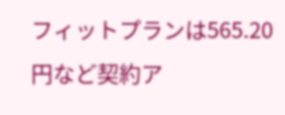フィットプランは565.20円など契約ア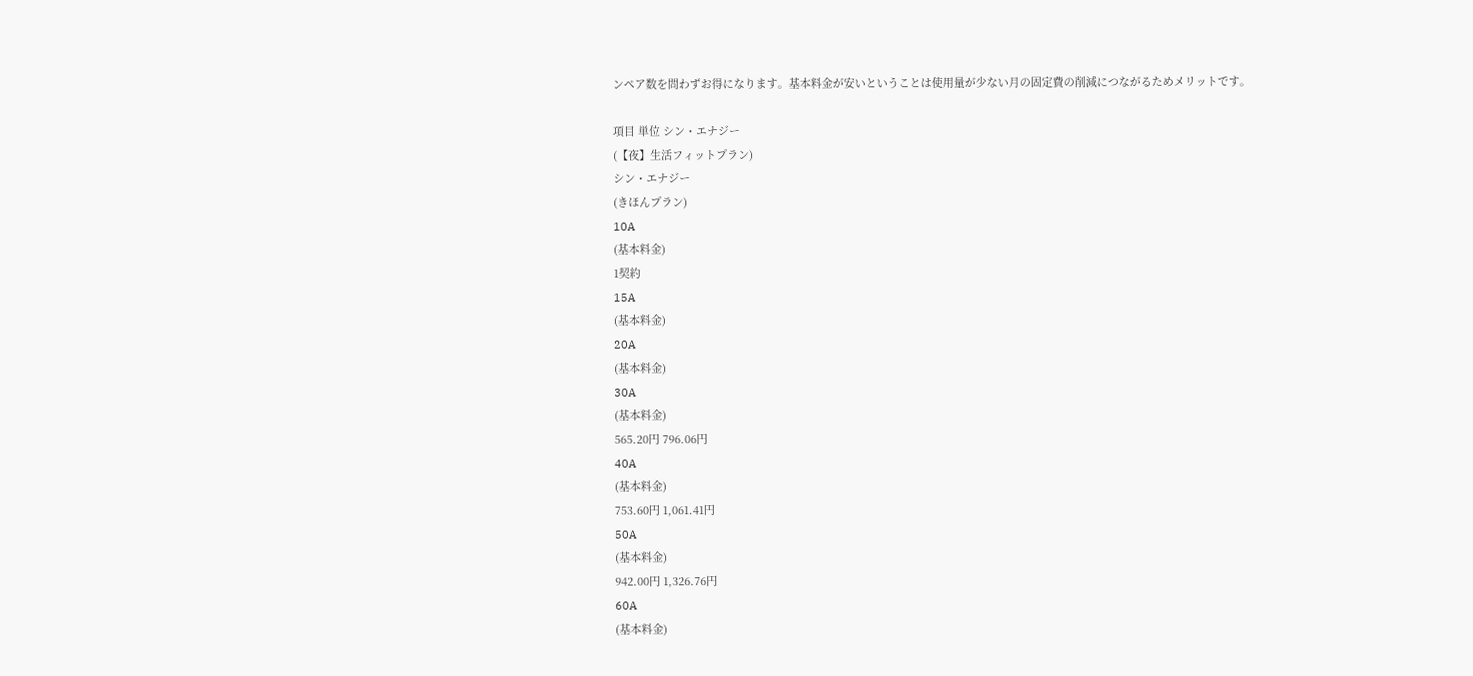ンペア数を問わずお得になります。基本料金が安いということは使用量が少ない月の固定費の削減につながるためメリットです。

項目 単位 シン・エナジー
(【夜】生活フィットプラン)
シン・エナジー
(きほんプラン)
10A
(基本料金)
1契約
15A
(基本料金)
20A
(基本料金)
30A
(基本料金)
565.20円 796.06円
40A
(基本料金)
753.60円 1,061.41円
50A
(基本料金)
942.00円 1,326.76円
60A
(基本料金)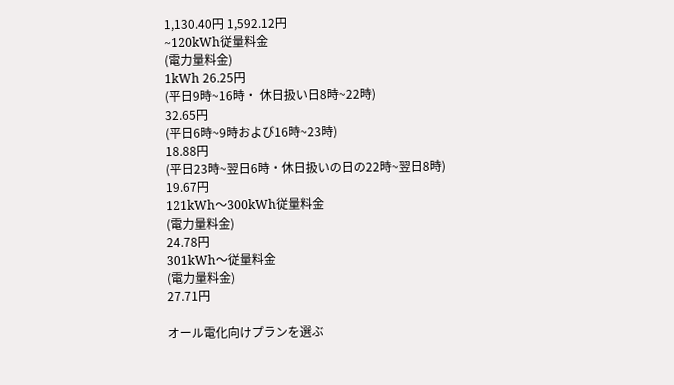1,130.40円 1,592.12円
~120kWh従量料金
(電力量料金)
1kWh 26.25円
(平日9時~16時・ 休日扱い日8時~22時)
32.65円
(平日6時~9時および16時~23時)
18.88円
(平日23時~翌日6時・休日扱いの日の22時~翌日8時)
19.67円
121kWh〜300kWh従量料金
(電力量料金)
24.78円
301kWh〜従量料金
(電力量料金)
27.71円

オール電化向けプランを選ぶ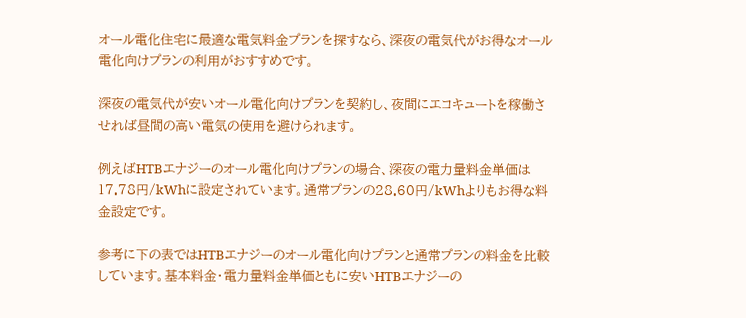オール電化住宅に最適な電気料金プランを探すなら、深夜の電気代がお得なオール電化向けプランの利用がおすすめです。

深夜の電気代が安いオール電化向けプランを契約し、夜間にエコキュートを稼働させれば昼間の高い電気の使用を避けられます。

例えばHTBエナジーのオール電化向けプランの場合、深夜の電力量料金単価は17.78円/kWhに設定されています。通常プランの28.60円/kWhよりもお得な料金設定です。

参考に下の表ではHTBエナジーのオール電化向けプランと通常プランの料金を比較しています。基本料金・電力量料金単価ともに安いHTBエナジーの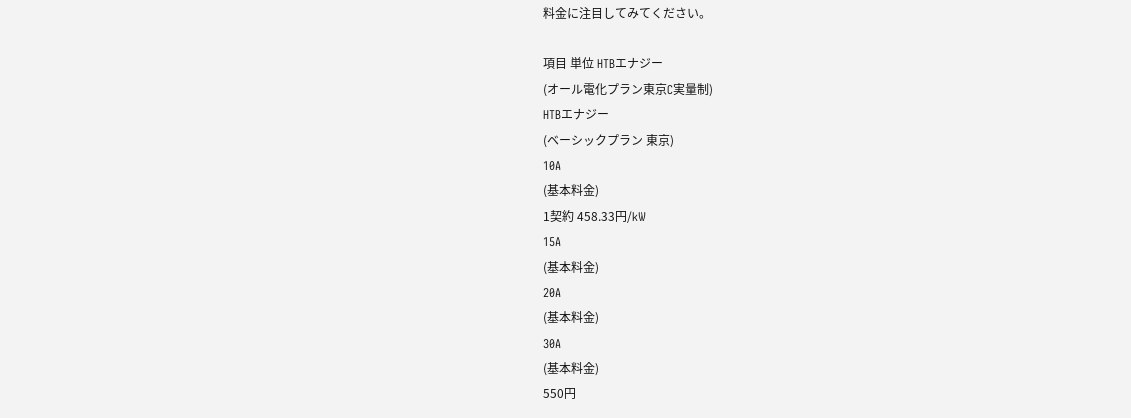料金に注目してみてください。

項目 単位 HTBエナジー
(オール電化プラン東京C実量制)
HTBエナジー
(ベーシックプラン 東京)
10A
(基本料金)
1契約 458.33円/kW
15A
(基本料金)
20A
(基本料金)
30A
(基本料金)
550円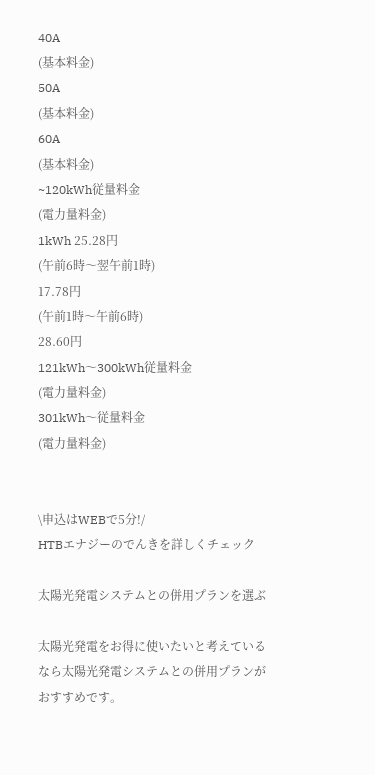40A
(基本料金)
50A
(基本料金)
60A
(基本料金)
~120kWh従量料金
(電力量料金)
1kWh 25.28円
(午前6時〜翌午前1時)
17.78円
(午前1時〜午前6時)
28.60円
121kWh〜300kWh従量料金
(電力量料金)
301kWh〜従量料金
(電力量料金)


\申込はWEBで5分!/
HTBエナジーのでんきを詳しくチェック

太陽光発電システムとの併用プランを選ぶ

太陽光発電をお得に使いたいと考えているなら太陽光発電システムとの併用プランがおすすめです。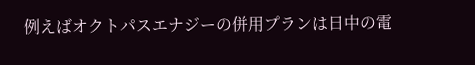例えばオクトパスエナジーの併用プランは日中の電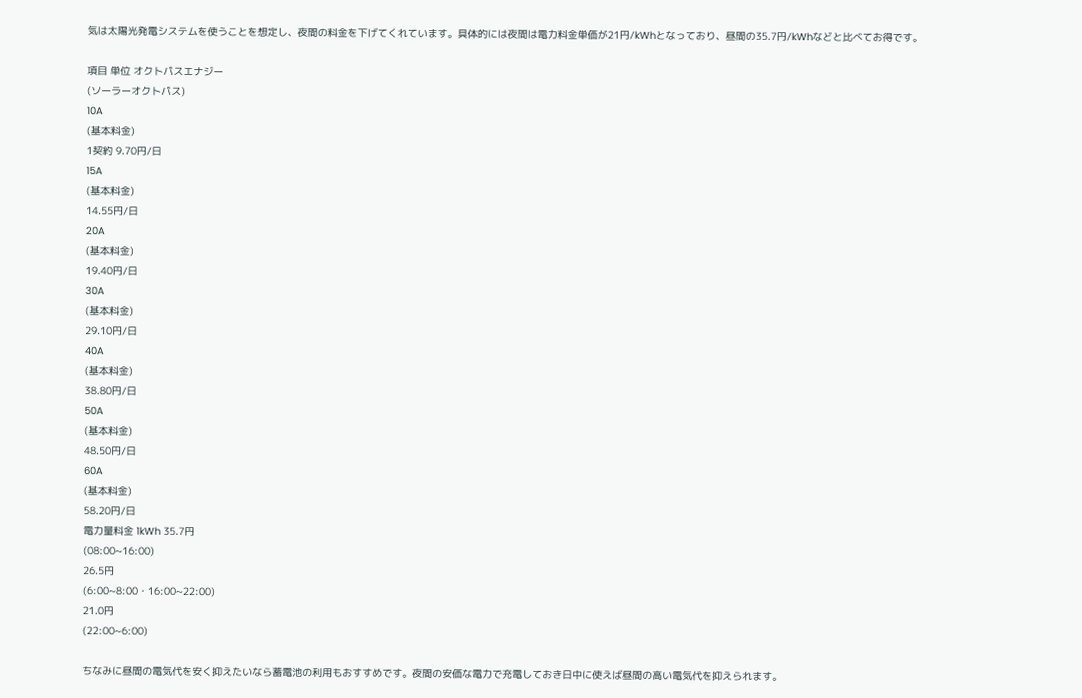気は太陽光発電システムを使うことを想定し、夜間の料金を下げてくれています。具体的には夜間は電力料金単価が21円/kWhとなっており、昼間の35.7円/kWhなどと比べてお得です。

項目 単位 オクトパスエナジー
(ソーラーオクトパス)
10A
(基本料金)
1契約 9.70円/日
15A
(基本料金)
14.55円/日
20A
(基本料金)
19.40円/日
30A
(基本料金)
29.10円/日
40A
(基本料金)
38.80円/日
50A
(基本料金)
48.50円/日
60A
(基本料金)
58.20円/日
電力量料金 1kWh 35.7円
(08:00~16:00)
26.5円
(6:00~8:00・16:00~22:00)
21.0円
(22:00~6:00)

ちなみに昼間の電気代を安く抑えたいなら蓄電池の利用もおすすめです。夜間の安価な電力で充電しておき日中に使えば昼間の高い電気代を抑えられます。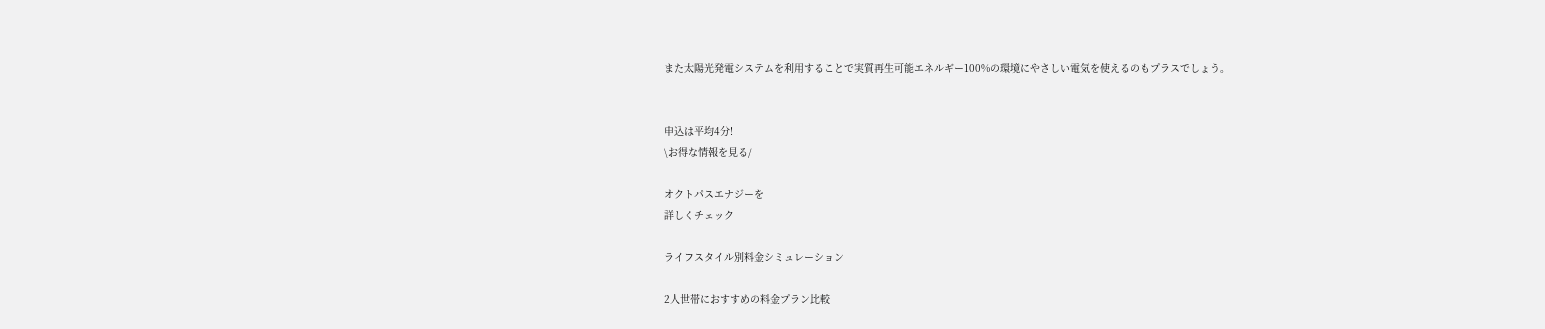また太陽光発電システムを利用することで実質再生可能エネルギー100%の環境にやさしい電気を使えるのもプラスでしょう。


申込は平均4分!
\お得な情報を見る/

オクトパスエナジーを
詳しくチェック

ライフスタイル別料金シミュレーション

2人世帯におすすめの料金プラン比較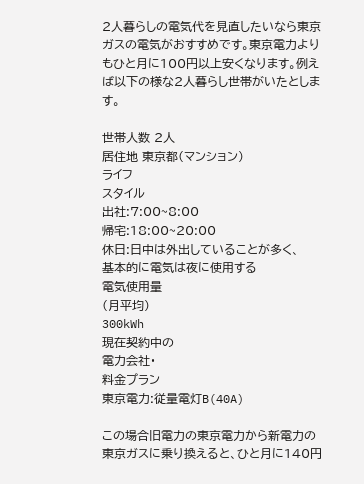2人暮らしの電気代を見直したいなら東京ガスの電気がおすすめです。東京電力よりもひと月に100円以上安くなります。例えば以下の様な2人暮らし世帯がいたとします。

世帯人数 2人
居住地 東京都(マンション)
ライフ
スタイル
出社:7:00~8:00
帰宅:18:00~20:00
休日:日中は外出していることが多く、
基本的に電気は夜に使用する
電気使用量
(月平均)
300kWh
現在契約中の
電力会社・
料金プラン
東京電力:従量電灯B(40A)

この場合旧電力の東京電力から新電力の東京ガスに乗り換えると、ひと月に140円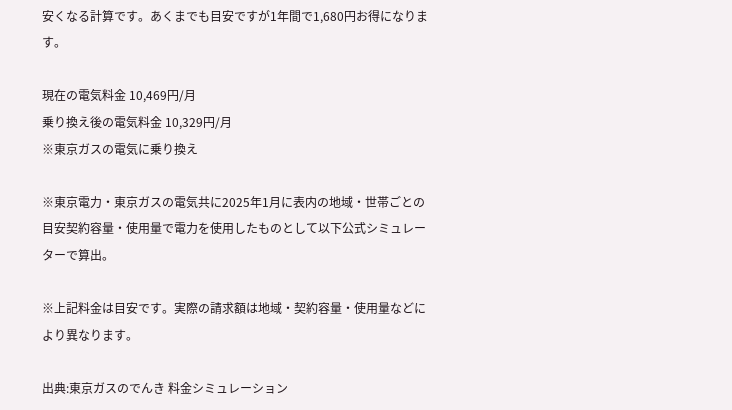安くなる計算です。あくまでも目安ですが1年間で1,680円お得になります。

現在の電気料金 10,469円/月
乗り換え後の電気料金 10,329円/月
※東京ガスの電気に乗り換え

※東京電力・東京ガスの電気共に2025年1月に表内の地域・世帯ごとの目安契約容量・使用量で電力を使用したものとして以下公式シミュレーターで算出。

※上記料金は目安です。実際の請求額は地域・契約容量・使用量などにより異なります。

出典:東京ガスのでんき 料金シミュレーション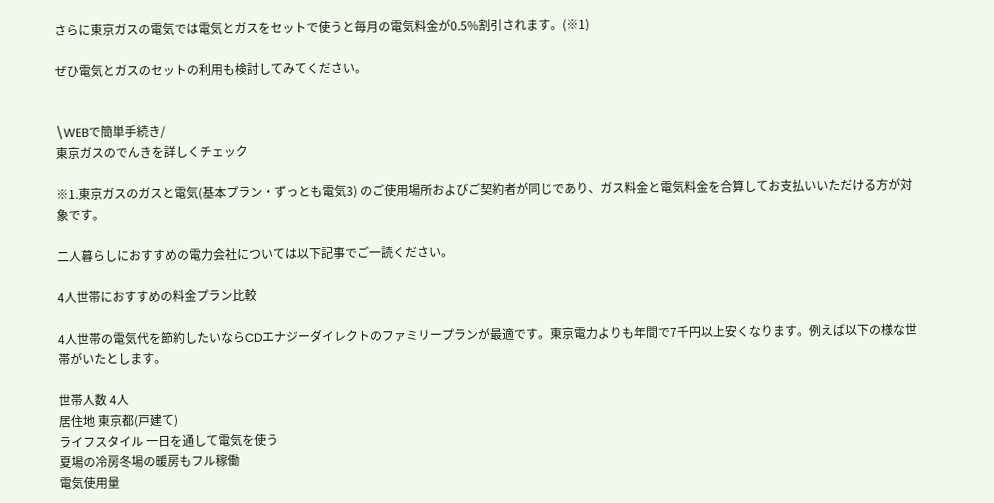さらに東京ガスの電気では電気とガスをセットで使うと毎月の電気料金が0.5%割引されます。(※1)

ぜひ電気とガスのセットの利用も検討してみてください。


\WEBで簡単手続き/
東京ガスのでんきを詳しくチェック

※1.東京ガスのガスと電気(基本プラン・ずっとも電気3) のご使用場所およびご契約者が同じであり、ガス料金と電気料金を合算してお支払いいただける方が対象です。

二人暮らしにおすすめの電力会社については以下記事でご一読ください。

4人世帯におすすめの料金プラン比較

4人世帯の電気代を節約したいならCDエナジーダイレクトのファミリープランが最適です。東京電力よりも年間で7千円以上安くなります。例えば以下の様な世帯がいたとします。

世帯人数 4人
居住地 東京都(戸建て)
ライフスタイル 一日を通して電気を使う
夏場の冷房冬場の暖房もフル稼働
電気使用量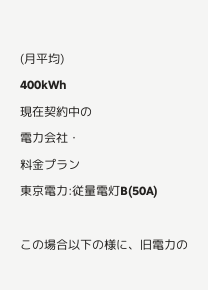(月平均)
400kWh
現在契約中の
電力会社・
料金プラン
東京電力:従量電灯B(50A)

この場合以下の様に、旧電力の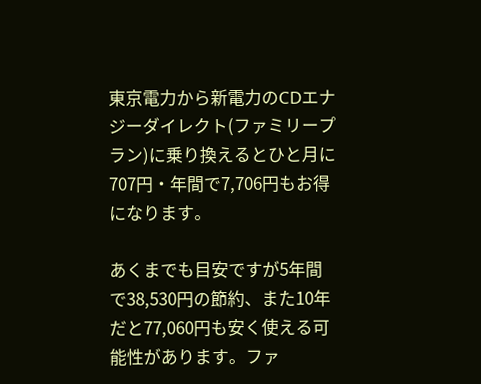東京電力から新電力のCDエナジーダイレクト(ファミリープラン)に乗り換えるとひと月に707円・年間で7,706円もお得になります。

あくまでも目安ですが5年間で38,530円の節約、また10年だと77,060円も安く使える可能性があります。ファ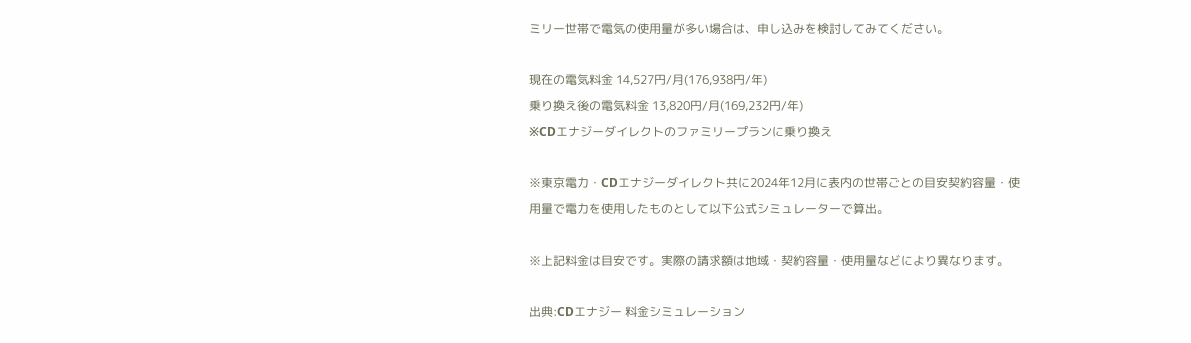ミリー世帯で電気の使用量が多い場合は、申し込みを検討してみてください。

現在の電気料金 14,527円/月(176,938円/年)
乗り換え後の電気料金 13,820円/月(169,232円/年)
※CDエナジーダイレクトのファミリープランに乗り換え

※東京電力・CDエナジーダイレクト共に2024年12月に表内の世帯ごとの目安契約容量・使用量で電力を使用したものとして以下公式シミュレーターで算出。

※上記料金は目安です。実際の請求額は地域・契約容量・使用量などにより異なります。

出典:CDエナジー 料金シミュレーション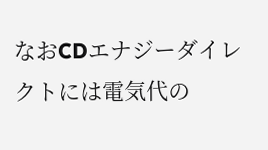なおCDエナジーダイレクトには電気代の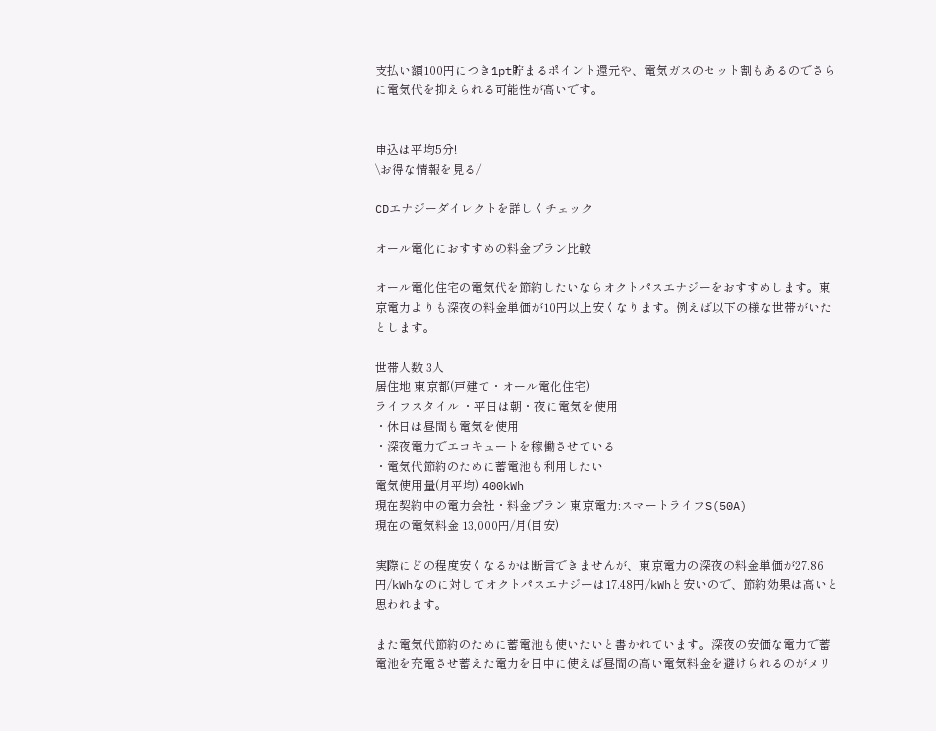支払い額100円につき1pt貯まるポイント還元や、電気ガスのセット割もあるのでさらに電気代を抑えられる可能性が高いです。


申込は平均5分!
\お得な情報を見る/

CDエナジーダイレクトを詳しくチェック

オール電化におすすめの料金プラン比較

オール電化住宅の電気代を節約したいならオクトパスエナジーをおすすめします。東京電力よりも深夜の料金単価が10円以上安くなります。例えば以下の様な世帯がいたとします。

世帯人数 3人
居住地 東京都(戸建て・オール電化住宅)
ライフスタイル ・平日は朝・夜に電気を使用
・休日は昼間も電気を使用
・深夜電力でエコキュートを稼働させている
・電気代節約のために蓄電池も利用したい
電気使用量(月平均) 400kWh
現在契約中の電力会社・料金プラン 東京電力:スマートライフS(50A)
現在の電気料金 13,000円/月(目安)

実際にどの程度安くなるかは断言できませんが、東京電力の深夜の料金単価が27.86円/kWhなのに対してオクトパスエナジーは17.48円/kWhと安いので、節約効果は高いと思われます。

また電気代節約のために蓄電池も使いたいと書かれています。深夜の安価な電力で蓄電池を充電させ蓄えた電力を日中に使えば昼間の高い電気料金を避けられるのがメリ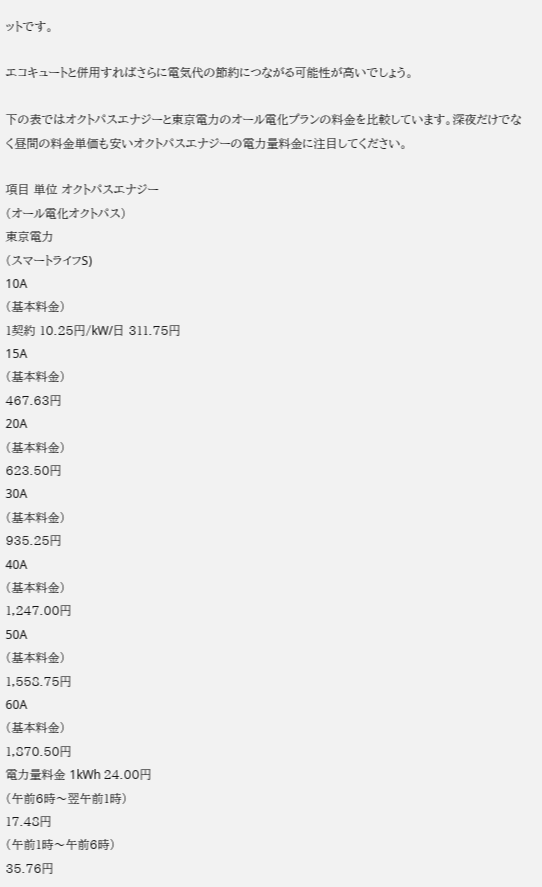ットです。

エコキュートと併用すればさらに電気代の節約につながる可能性が高いでしょう。

下の表ではオクトパスエナジーと東京電力のオール電化プランの料金を比較しています。深夜だけでなく昼間の料金単価も安いオクトパスエナジーの電力量料金に注目してください。

項目 単位 オクトパスエナジー
(オール電化オクトパス)
東京電力
(スマートライフS)
10A
(基本料金)
1契約 10.25円/kW/日 311.75円
15A
(基本料金)
467.63円
20A
(基本料金)
623.50円
30A
(基本料金)
935.25円
40A
(基本料金)
1,247.00円
50A
(基本料金)
1,558.75円
60A
(基本料金)
1,870.50円
電力量料金 1kWh 24.00円
(午前6時〜翌午前1時)
17.48円
(午前1時〜午前6時)
35.76円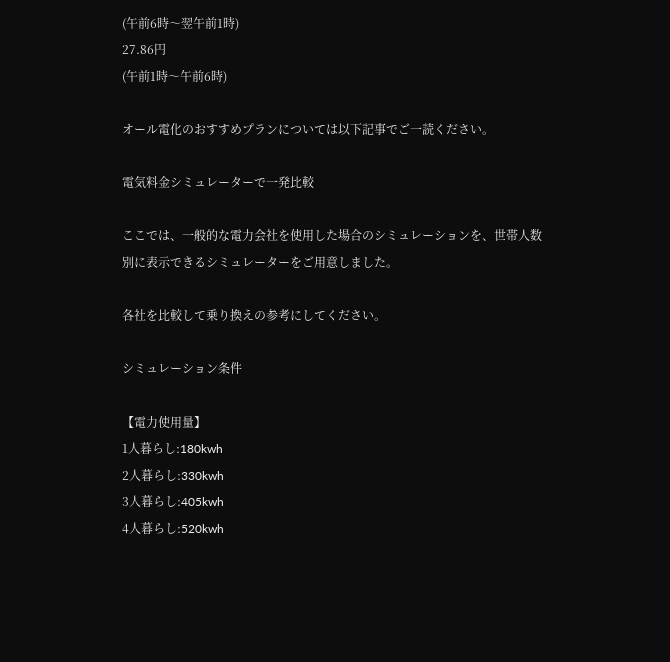(午前6時〜翌午前1時)
27.86円
(午前1時〜午前6時)

オール電化のおすすめプランについては以下記事でご一読ください。

電気料金シミュレーターで一発比較

ここでは、一般的な電力会社を使用した場合のシミュレーションを、世帯人数別に表示できるシミュレーターをご用意しました。

各社を比較して乗り換えの参考にしてください。

シミュレーション条件

【電力使用量】
1人暮らし:180kwh
2人暮らし:330kwh
3人暮らし:405kwh
4人暮らし:520kwh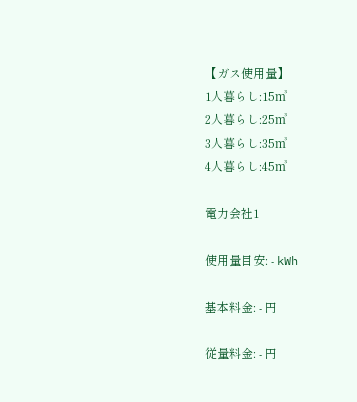【ガス使用量】
1人暮らし:15㎥
2人暮らし:25㎥
3人暮らし:35㎥
4人暮らし:45㎥

電力会社1

使用量目安: - kWh

基本料金: - 円

従量料金: - 円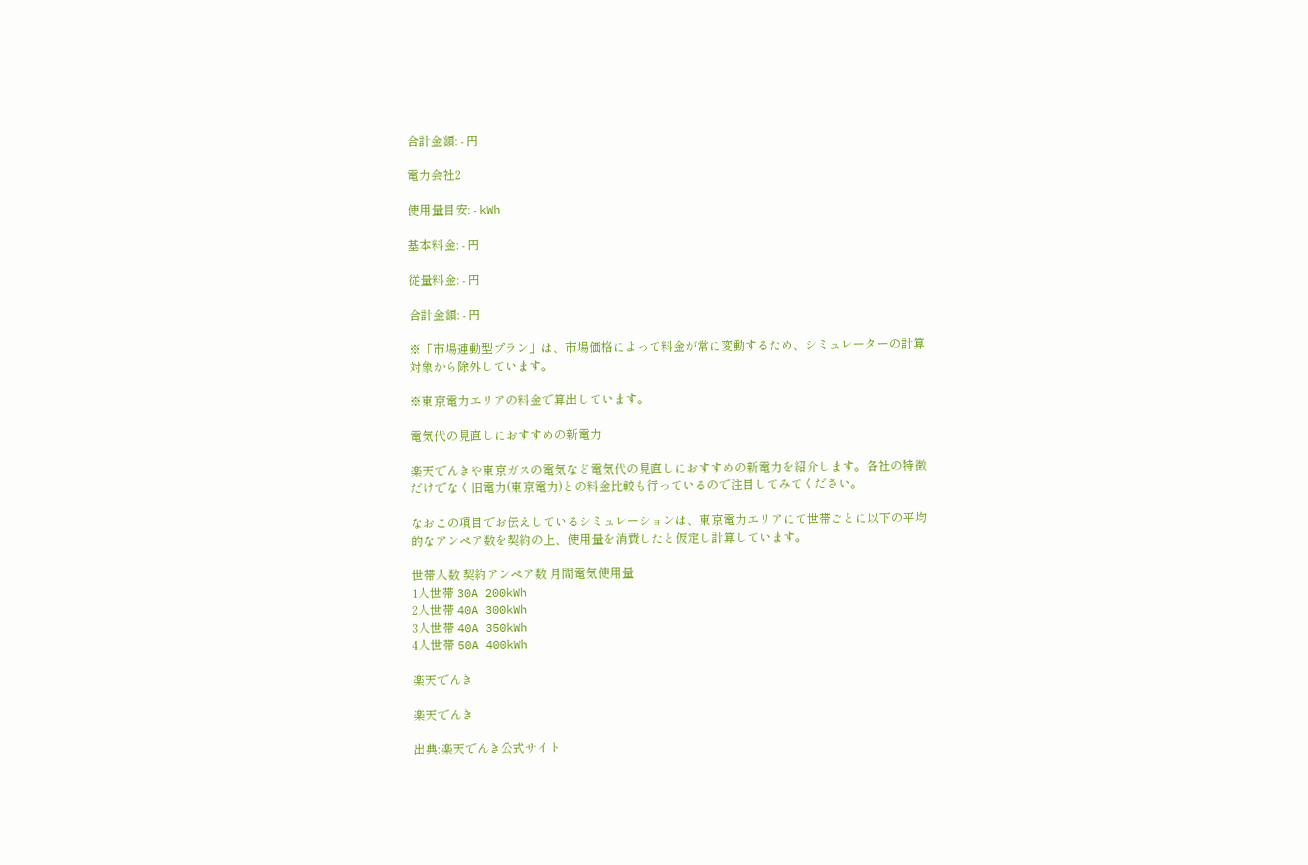合計金額: - 円

電力会社2

使用量目安: - kWh

基本料金: - 円

従量料金: - 円

合計金額: - 円

※「市場連動型プラン」は、市場価格によって料金が常に変動するため、シミュレーターの計算対象から除外しています。

※東京電力エリアの料金で算出しています。

電気代の見直しにおすすめの新電力

楽天でんきや東京ガスの電気など電気代の見直しにおすすめの新電力を紹介します。各社の特徴だけでなく旧電力(東京電力)との料金比較も行っているので注目してみてください。

なおこの項目でお伝えしているシミュレーションは、東京電力エリアにて世帯ごとに以下の平均的なアンペア数を契約の上、使用量を消費したと仮定し計算しています。

世帯人数 契約アンペア数 月間電気使用量
1人世帯 30A 200kWh
2人世帯 40A 300kWh
3人世帯 40A 350kWh
4人世帯 50A 400kWh

楽天でんき

楽天でんき

出典:楽天でんき公式サイト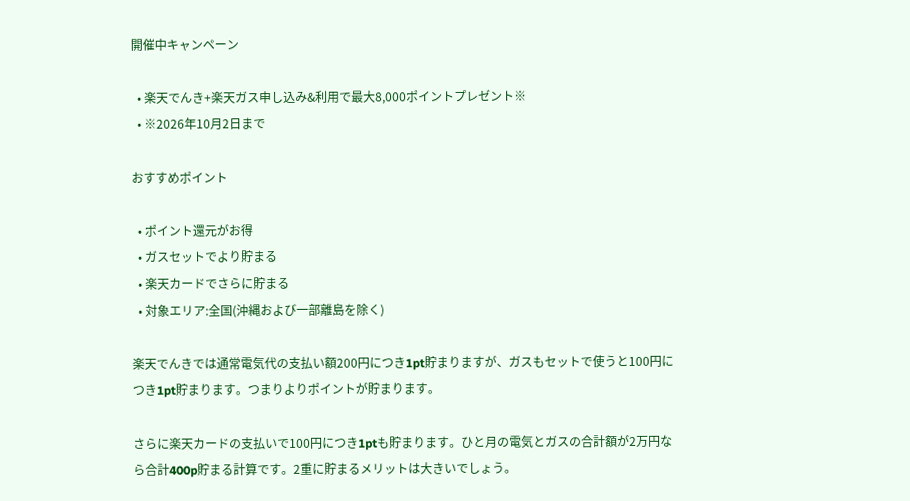開催中キャンペーン

  • 楽天でんき+楽天ガス申し込み&利用で最大8,000ポイントプレゼント※
  • ※2026年10月2日まで

おすすめポイント

  • ポイント還元がお得
  • ガスセットでより貯まる
  • 楽天カードでさらに貯まる
  • 対象エリア:全国(沖縄および一部離島を除く)

楽天でんきでは通常電気代の支払い額200円につき1pt貯まりますが、ガスもセットで使うと100円につき1pt貯まります。つまりよりポイントが貯まります。

さらに楽天カードの支払いで100円につき1ptも貯まります。ひと月の電気とガスの合計額が2万円なら合計400p貯まる計算です。2重に貯まるメリットは大きいでしょう。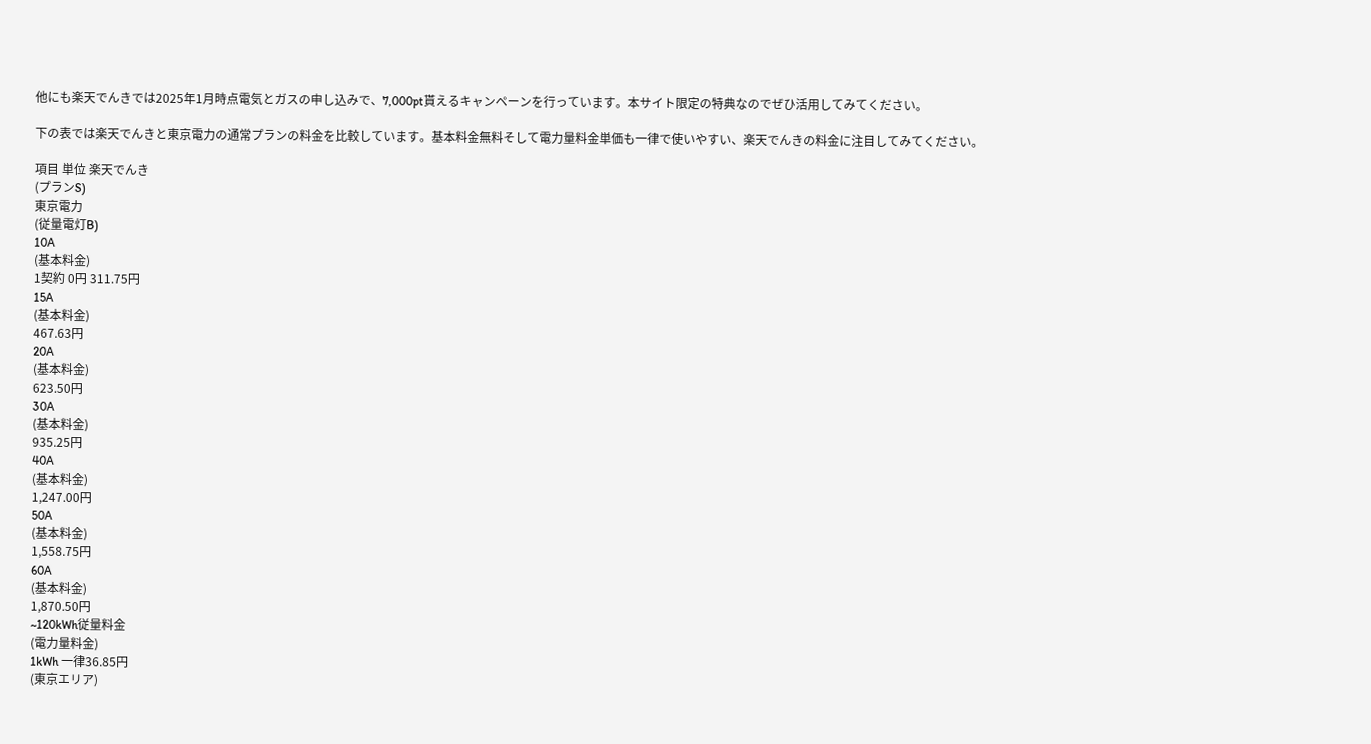他にも楽天でんきでは2025年1月時点電気とガスの申し込みで、7,000pt貰えるキャンペーンを行っています。本サイト限定の特典なのでぜひ活用してみてください。

下の表では楽天でんきと東京電力の通常プランの料金を比較しています。基本料金無料そして電力量料金単価も一律で使いやすい、楽天でんきの料金に注目してみてください。

項目 単位 楽天でんき
(プランS)
東京電力
(従量電灯B)
10A
(基本料金)
1契約 0円 311.75円
15A
(基本料金)
467.63円
20A
(基本料金)
623.50円
30A
(基本料金)
935.25円
40A
(基本料金)
1,247.00円
50A
(基本料金)
1,558.75円
60A
(基本料金)
1,870.50円
~120kWh従量料金
(電力量料金)
1kWh 一律36.85円
(東京エリア)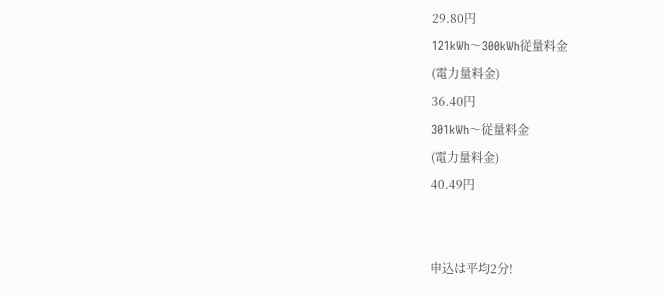29.80円
121kWh〜300kWh従量料金
(電力量料金)
36.40円
301kWh〜従量料金
(電力量料金)
40.49円


申込は平均2分!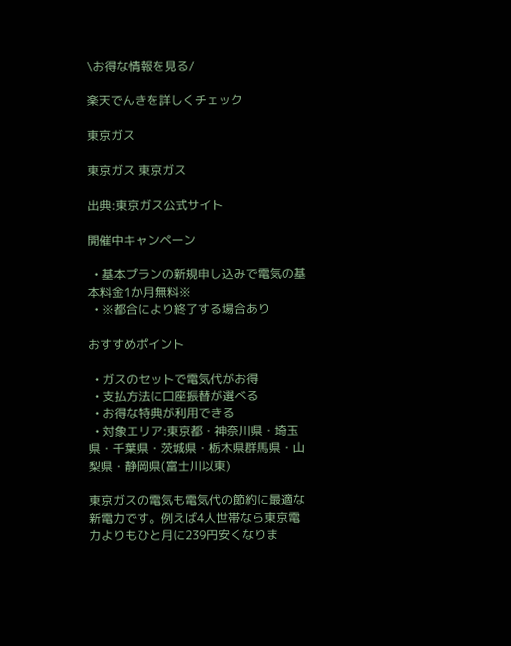\お得な情報を見る/

楽天でんきを詳しくチェック

東京ガス

東京ガス 東京ガス

出典:東京ガス公式サイト

開催中キャンペーン

  • 基本プランの新規申し込みで電気の基本料金1か月無料※
  • ※都合により終了する場合あり

おすすめポイント

  • ガスのセットで電気代がお得
  • 支払方法に口座振替が選べる
  • お得な特典が利用できる
  • 対象エリア:東京都・神奈川県・埼玉県・千葉県・茨城県・栃木県群馬県・山梨県・静岡県(富士川以東)

東京ガスの電気も電気代の節約に最適な新電力です。例えば4人世帯なら東京電力よりもひと月に239円安くなりま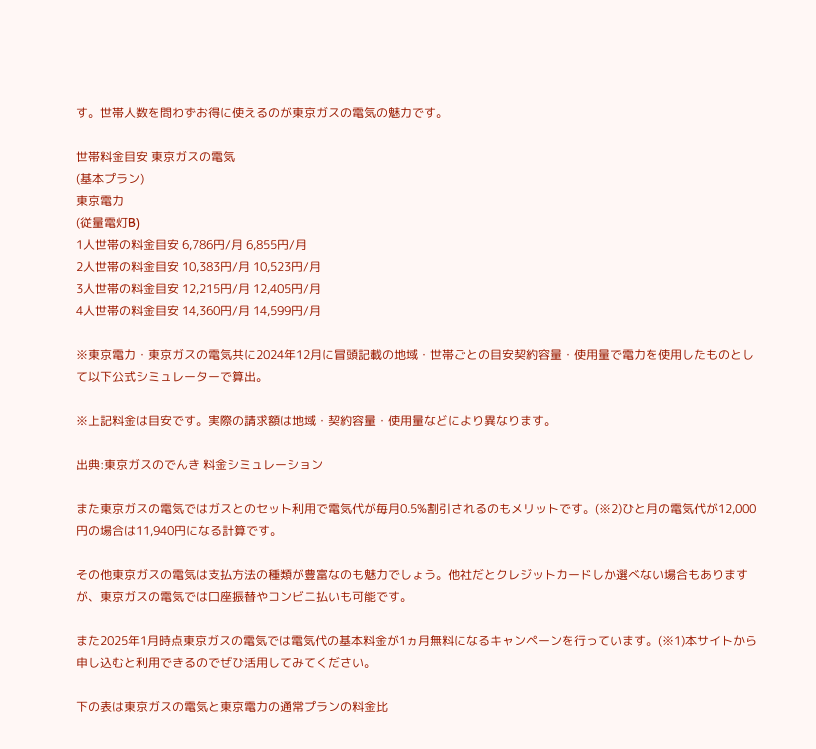す。世帯人数を問わずお得に使えるのが東京ガスの電気の魅力です。

世帯料金目安 東京ガスの電気
(基本プラン)
東京電力
(従量電灯B)
1人世帯の料金目安 6,786円/月 6,855円/月
2人世帯の料金目安 10,383円/月 10,523円/月
3人世帯の料金目安 12,215円/月 12,405円/月
4人世帯の料金目安 14,360円/月 14,599円/月

※東京電力・東京ガスの電気共に2024年12月に冒頭記載の地域・世帯ごとの目安契約容量・使用量で電力を使用したものとして以下公式シミュレーターで算出。

※上記料金は目安です。実際の請求額は地域・契約容量・使用量などにより異なります。

出典:東京ガスのでんき 料金シミュレーション

また東京ガスの電気ではガスとのセット利用で電気代が毎月0.5%割引されるのもメリットです。(※2)ひと月の電気代が12,000円の場合は11,940円になる計算です。

その他東京ガスの電気は支払方法の種類が豊富なのも魅力でしょう。他社だとクレジットカードしか選べない場合もありますが、東京ガスの電気では口座振替やコンビニ払いも可能です。

また2025年1月時点東京ガスの電気では電気代の基本料金が1ヵ月無料になるキャンペーンを行っています。(※1)本サイトから申し込むと利用できるのでぜひ活用してみてください。

下の表は東京ガスの電気と東京電力の通常プランの料金比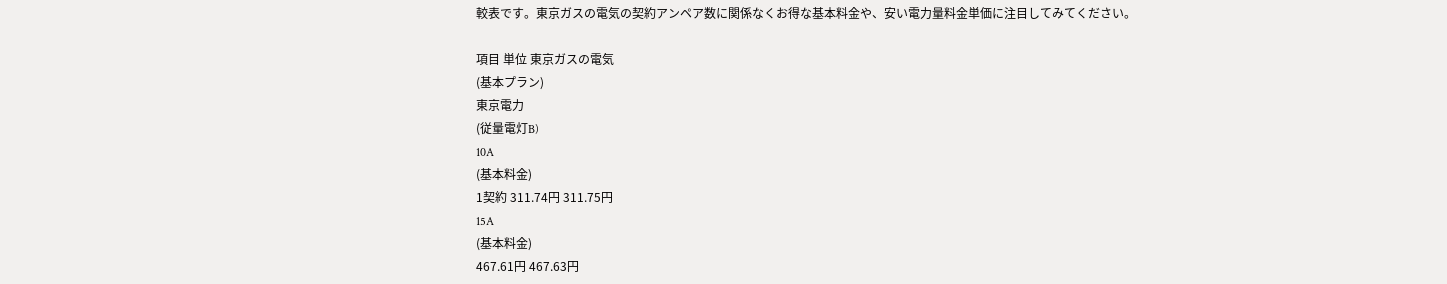較表です。東京ガスの電気の契約アンペア数に関係なくお得な基本料金や、安い電力量料金単価に注目してみてください。

項目 単位 東京ガスの電気
(基本プラン)
東京電力
(従量電灯B)
10A
(基本料金)
1契約 311.74円 311.75円
15A
(基本料金)
467.61円 467.63円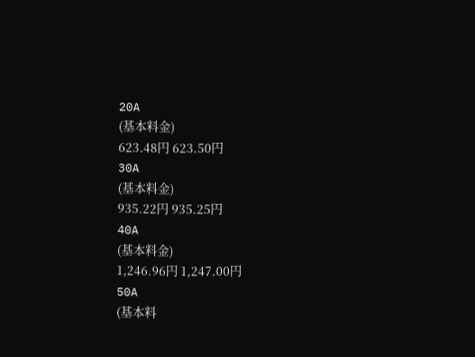20A
(基本料金)
623.48円 623.50円
30A
(基本料金)
935.22円 935.25円
40A
(基本料金)
1,246.96円 1,247.00円
50A
(基本料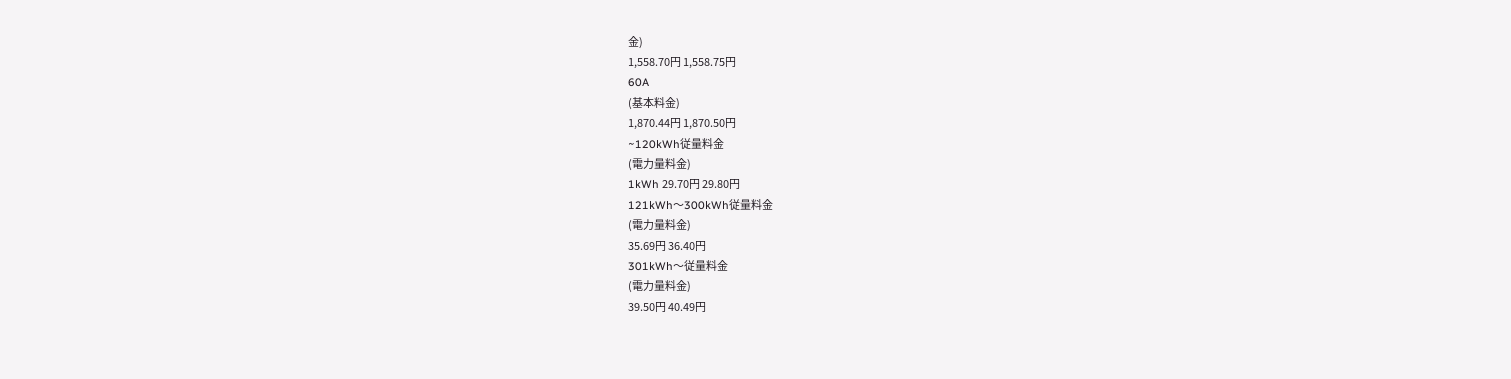金)
1,558.70円 1,558.75円
60A
(基本料金)
1,870.44円 1,870.50円
~120kWh従量料金
(電力量料金)
1kWh 29.70円 29.80円
121kWh〜300kWh従量料金
(電力量料金)
35.69円 36.40円
301kWh〜従量料金
(電力量料金)
39.50円 40.49円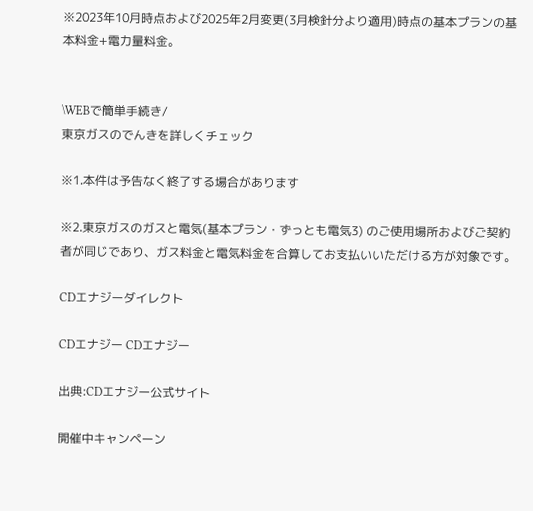※2023年10月時点および2025年2月変更(3月検針分より適用)時点の基本プランの基本料金+電力量料金。


\WEBで簡単手続き/
東京ガスのでんきを詳しくチェック

※1.本件は予告なく終了する場合があります

※2.東京ガスのガスと電気(基本プラン・ずっとも電気3) のご使用場所およびご契約者が同じであり、ガス料金と電気料金を合算してお支払いいただける方が対象です。

CDエナジーダイレクト

CDエナジー CDエナジー

出典:CDエナジー公式サイト

開催中キャンペーン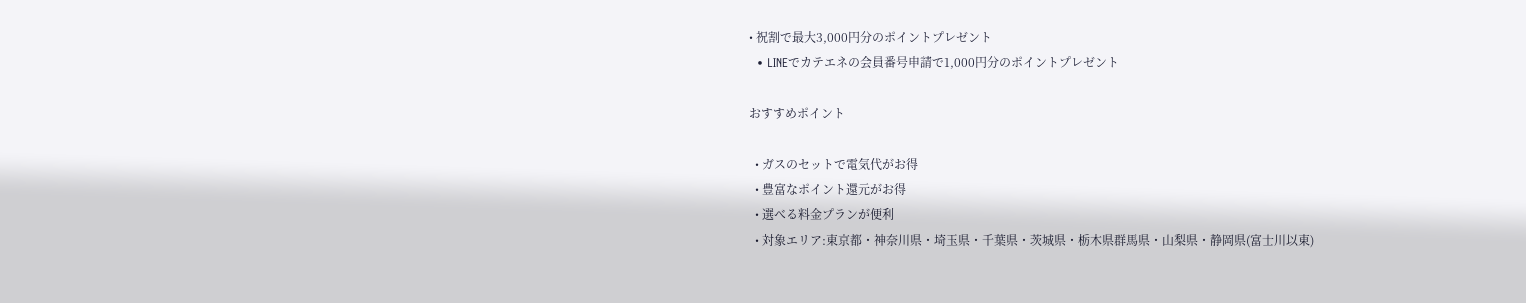• 祝割で最大3,000円分のポイントプレゼント
  • LINEでカテエネの会員番号申請で1,000円分のポイントプレゼント

おすすめポイント

  • ガスのセットで電気代がお得
  • 豊富なポイント還元がお得
  • 選べる料金プランが便利
  • 対象エリア:東京都・神奈川県・埼玉県・千葉県・茨城県・栃木県群馬県・山梨県・静岡県(富士川以東)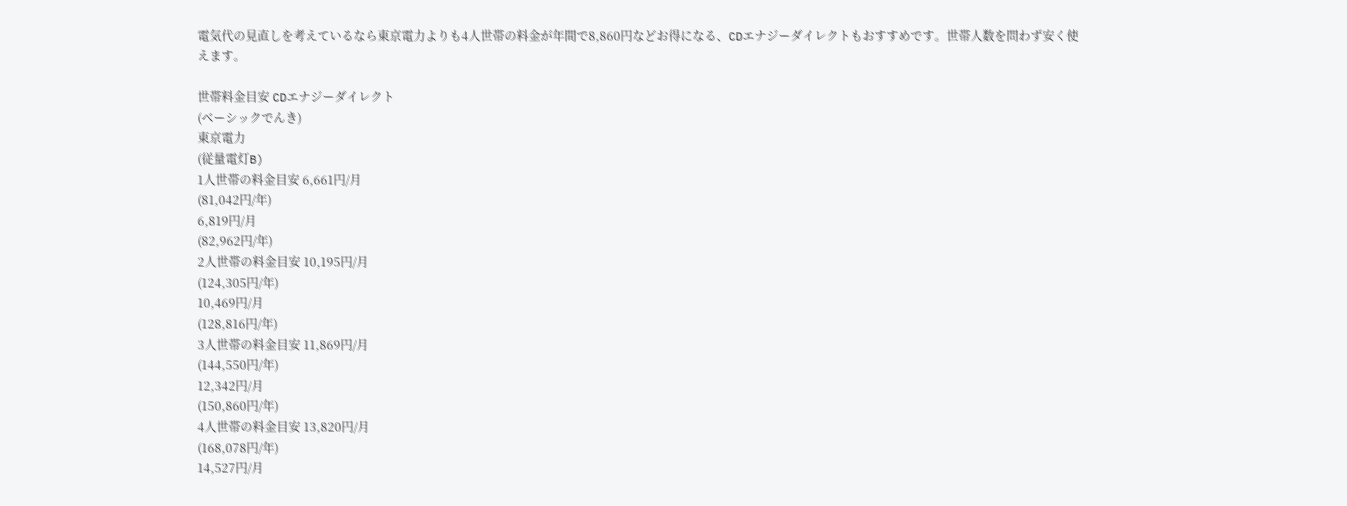電気代の見直しを考えているなら東京電力よりも4人世帯の料金が年間で8,860円などお得になる、CDエナジーダイレクトもおすすめです。世帯人数を問わず安く使えます。

世帯料金目安 CDエナジーダイレクト
(ベーシックでんき)
東京電力
(従量電灯B)
1人世帯の料金目安 6,661円/月
(81,042円/年)
6,819円/月
(82,962円/年)
2人世帯の料金目安 10,195円/月
(124,305円/年)
10,469円/月
(128,816円/年)
3人世帯の料金目安 11,869円/月
(144,550円/年)
12,342円/月
(150,860円/年)
4人世帯の料金目安 13,820円/月
(168,078円/年)
14,527円/月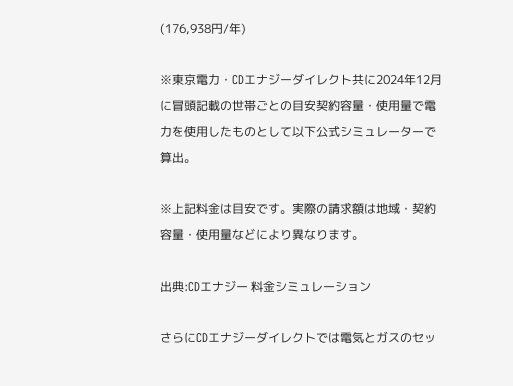(176,938円/年)

※東京電力・CDエナジーダイレクト共に2024年12月に冒頭記載の世帯ごとの目安契約容量・使用量で電力を使用したものとして以下公式シミュレーターで算出。

※上記料金は目安です。実際の請求額は地域・契約容量・使用量などにより異なります。

出典:CDエナジー 料金シミュレーション

さらにCDエナジーダイレクトでは電気とガスのセッ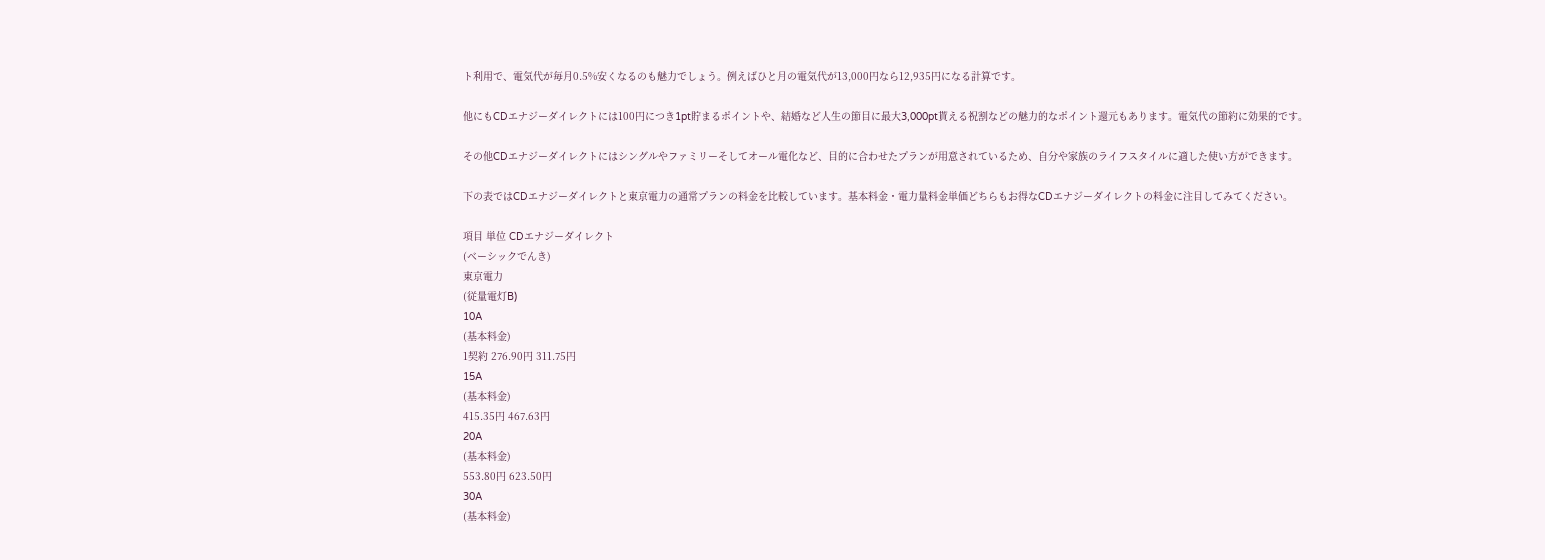ト利用で、電気代が毎月0.5%安くなるのも魅力でしょう。例えばひと月の電気代が13,000円なら12,935円になる計算です。

他にもCDエナジーダイレクトには100円につき1pt貯まるポイントや、結婚など人生の節目に最大3,000pt貰える祝割などの魅力的なポイント還元もあります。電気代の節約に効果的です。

その他CDエナジーダイレクトにはシングルやファミリーそしてオール電化など、目的に合わせたプランが用意されているため、自分や家族のライフスタイルに適した使い方ができます。

下の表ではCDエナジーダイレクトと東京電力の通常プランの料金を比較しています。基本料金・電力量料金単価どちらもお得なCDエナジーダイレクトの料金に注目してみてください。

項目 単位 CDエナジーダイレクト
(ベーシックでんき)
東京電力
(従量電灯B)
10A
(基本料金)
1契約 276.90円 311.75円
15A
(基本料金)
415.35円 467.63円
20A
(基本料金)
553.80円 623.50円
30A
(基本料金)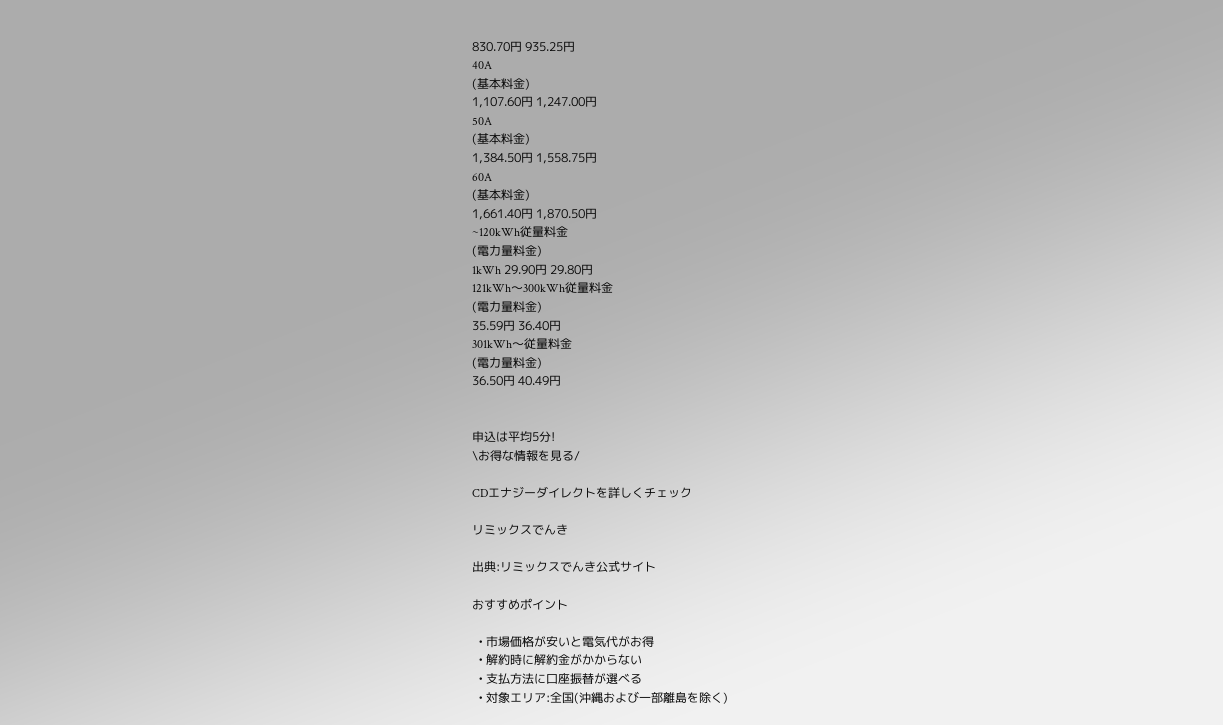830.70円 935.25円
40A
(基本料金)
1,107.60円 1,247.00円
50A
(基本料金)
1,384.50円 1,558.75円
60A
(基本料金)
1,661.40円 1,870.50円
~120kWh従量料金
(電力量料金)
1kWh 29.90円 29.80円
121kWh〜300kWh従量料金
(電力量料金)
35.59円 36.40円
301kWh〜従量料金
(電力量料金)
36.50円 40.49円


申込は平均5分!
\お得な情報を見る/

CDエナジーダイレクトを詳しくチェック

リミックスでんき

出典:リミックスでんき公式サイト

おすすめポイント

  • 市場価格が安いと電気代がお得
  • 解約時に解約金がかからない
  • 支払方法に口座振替が選べる
  • 対象エリア:全国(沖縄および一部離島を除く)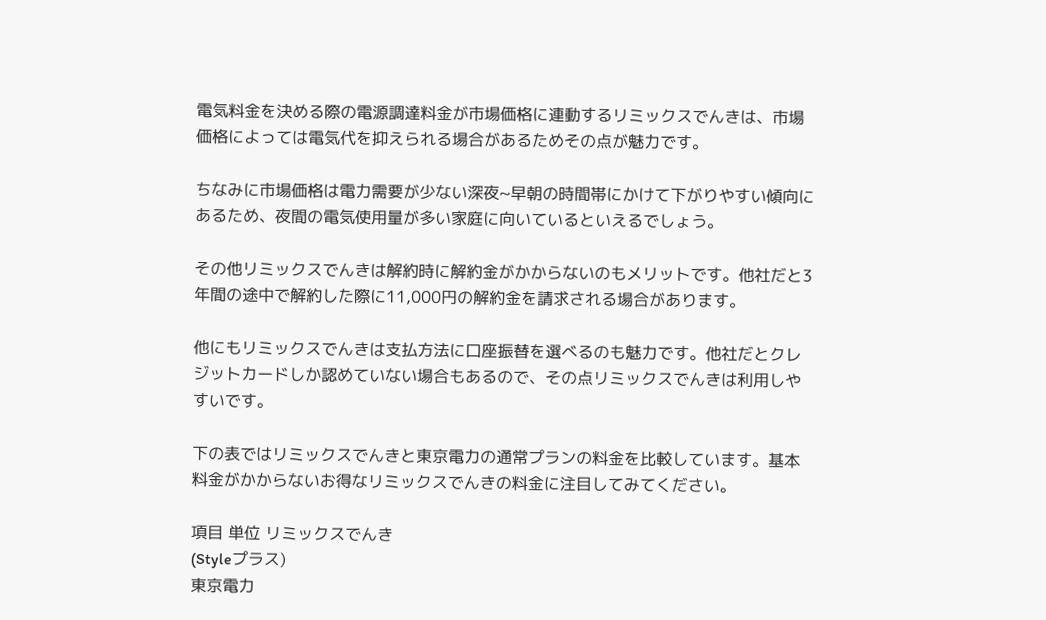電気料金を決める際の電源調達料金が市場価格に連動するリミックスでんきは、市場価格によっては電気代を抑えられる場合があるためその点が魅力です。

ちなみに市場価格は電力需要が少ない深夜~早朝の時間帯にかけて下がりやすい傾向にあるため、夜間の電気使用量が多い家庭に向いているといえるでしょう。

その他リミックスでんきは解約時に解約金がかからないのもメリットです。他社だと3年間の途中で解約した際に11,000円の解約金を請求される場合があります。

他にもリミックスでんきは支払方法に口座振替を選べるのも魅力です。他社だとクレジットカードしか認めていない場合もあるので、その点リミックスでんきは利用しやすいです。

下の表ではリミックスでんきと東京電力の通常プランの料金を比較しています。基本料金がかからないお得なリミックスでんきの料金に注目してみてください。

項目 単位 リミックスでんき
(Styleプラス)
東京電力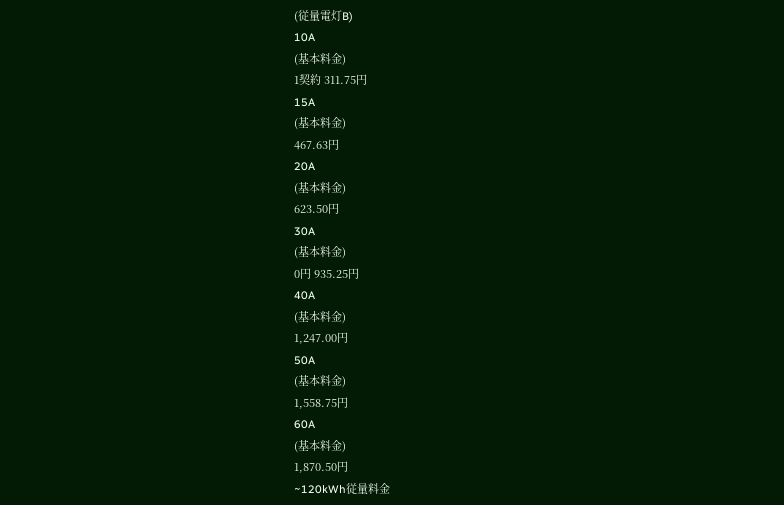(従量電灯B)
10A
(基本料金)
1契約 311.75円
15A
(基本料金)
467.63円
20A
(基本料金)
623.50円
30A
(基本料金)
0円 935.25円
40A
(基本料金)
1,247.00円
50A
(基本料金)
1,558.75円
60A
(基本料金)
1,870.50円
~120kWh従量料金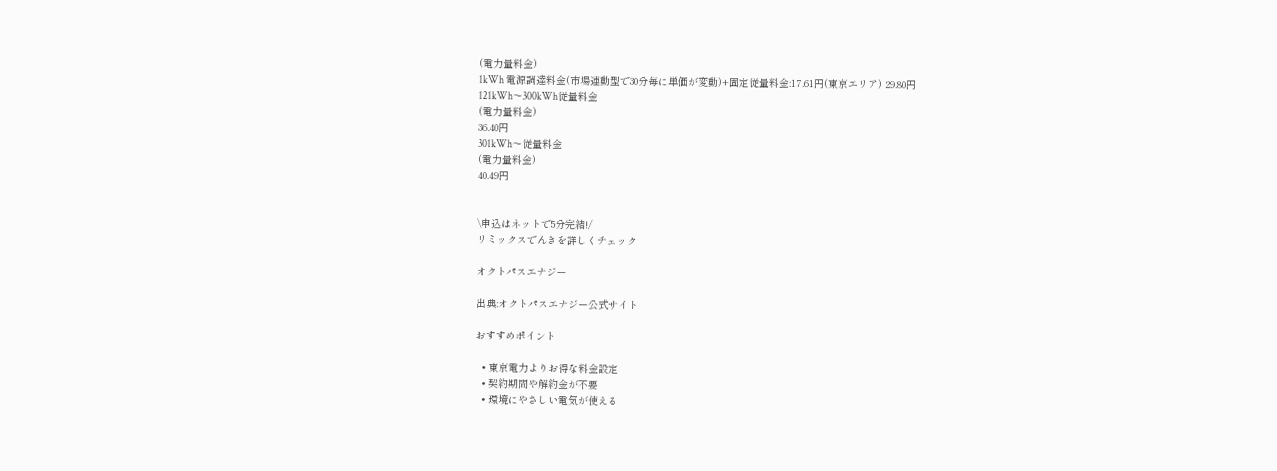(電力量料金)
1kWh 電源調達料金(市場連動型で30分毎に単価が変動)+固定従量料金:17.61円(東京エリア) 29.80円
121kWh〜300kWh従量料金
(電力量料金)
36.40円
301kWh〜従量料金
(電力量料金)
40.49円


\申込はネットで5分完結!/
リミックスでんきを詳しくチェック

オクトパスエナジー

出典:オクトパスエナジー公式サイト

おすすめポイント

  • 東京電力よりお得な料金設定
  • 契約期間や解約金が不要
  • 環境にやさしい電気が使える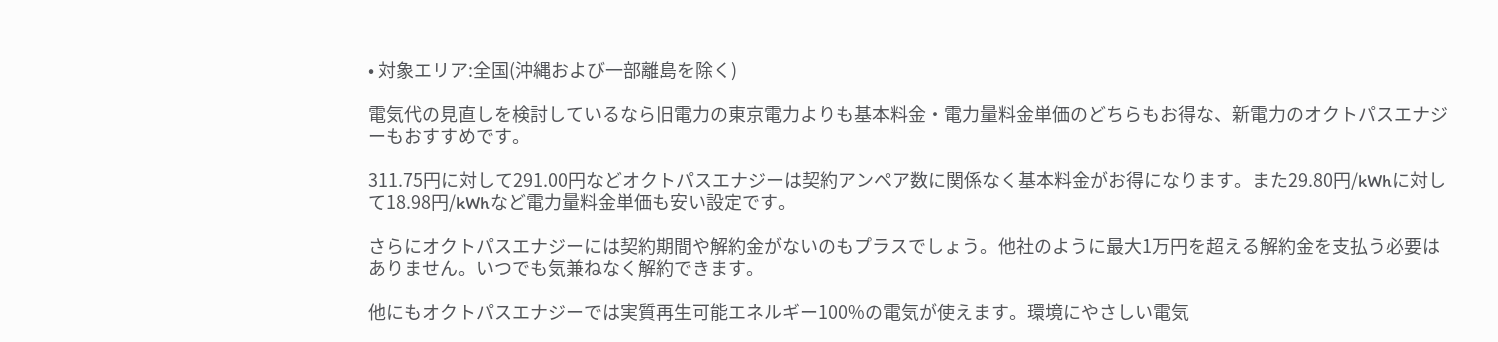• 対象エリア:全国(沖縄および一部離島を除く)

電気代の見直しを検討しているなら旧電力の東京電力よりも基本料金・電力量料金単価のどちらもお得な、新電力のオクトパスエナジーもおすすめです。

311.75円に対して291.00円などオクトパスエナジーは契約アンペア数に関係なく基本料金がお得になります。また29.80円/kWhに対して18.98円/kWhなど電力量料金単価も安い設定です。

さらにオクトパスエナジーには契約期間や解約金がないのもプラスでしょう。他社のように最大1万円を超える解約金を支払う必要はありません。いつでも気兼ねなく解約できます。

他にもオクトパスエナジーでは実質再生可能エネルギー100%の電気が使えます。環境にやさしい電気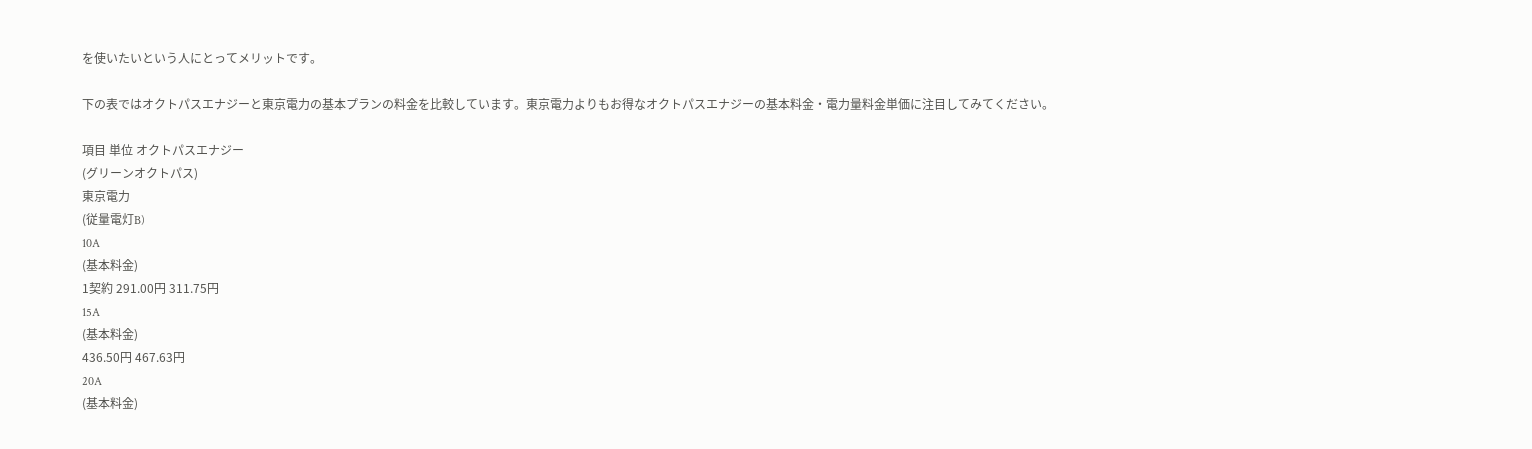を使いたいという人にとってメリットです。

下の表ではオクトパスエナジーと東京電力の基本プランの料金を比較しています。東京電力よりもお得なオクトパスエナジーの基本料金・電力量料金単価に注目してみてください。

項目 単位 オクトパスエナジー
(グリーンオクトパス)
東京電力
(従量電灯B)
10A
(基本料金)
1契約 291.00円 311.75円
15A
(基本料金)
436.50円 467.63円
20A
(基本料金)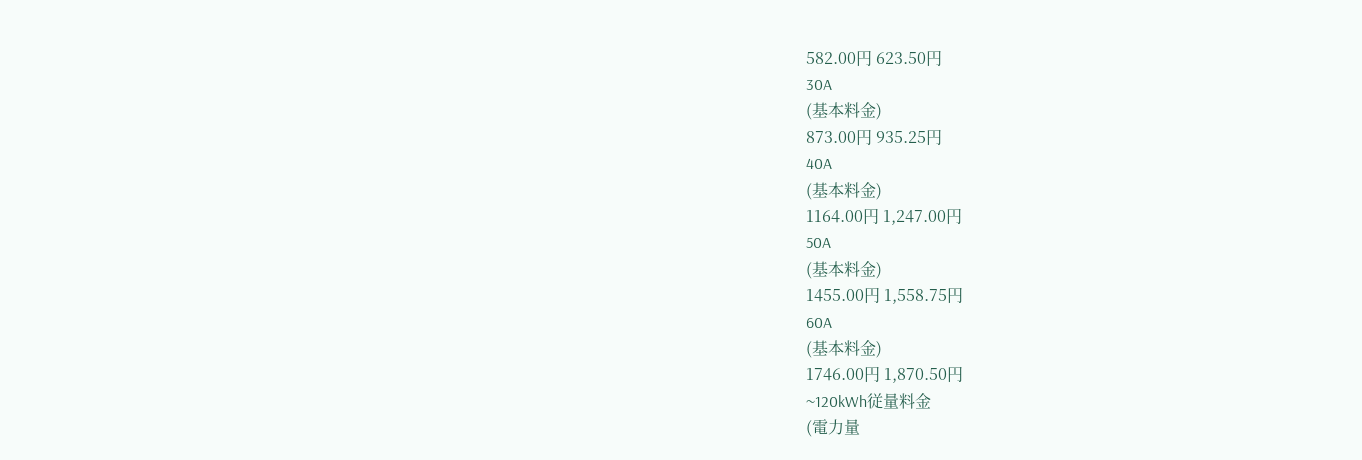582.00円 623.50円
30A
(基本料金)
873.00円 935.25円
40A
(基本料金)
1164.00円 1,247.00円
50A
(基本料金)
1455.00円 1,558.75円
60A
(基本料金)
1746.00円 1,870.50円
~120kWh従量料金
(電力量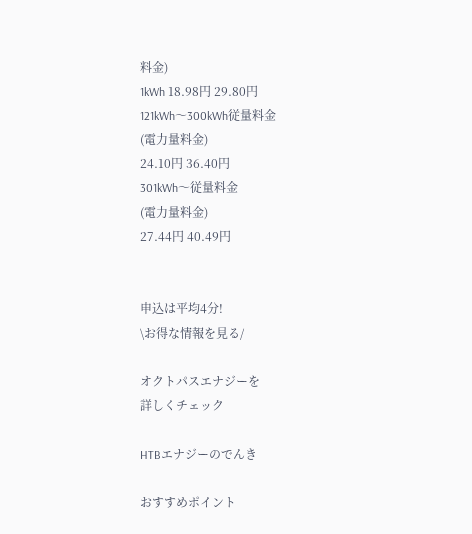料金)
1kWh 18.98円 29.80円
121kWh〜300kWh従量料金
(電力量料金)
24.10円 36.40円
301kWh〜従量料金
(電力量料金)
27.44円 40.49円


申込は平均4分!
\お得な情報を見る/

オクトパスエナジーを
詳しくチェック

HTBエナジーのでんき

おすすめポイント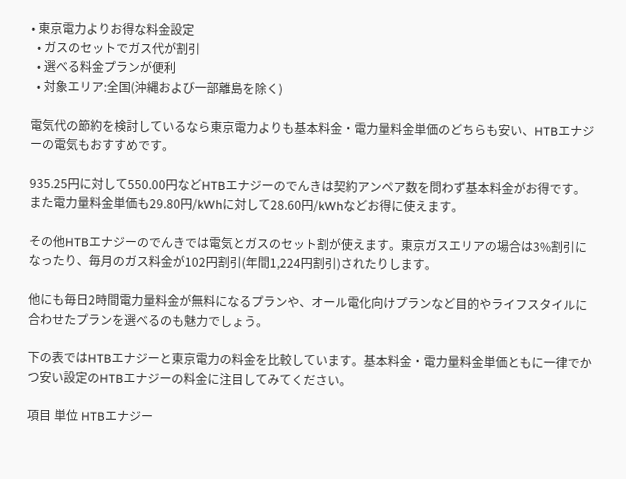• 東京電力よりお得な料金設定
  • ガスのセットでガス代が割引
  • 選べる料金プランが便利
  • 対象エリア:全国(沖縄および一部離島を除く)

電気代の節約を検討しているなら東京電力よりも基本料金・電力量料金単価のどちらも安い、HTBエナジーの電気もおすすめです。

935.25円に対して550.00円などHTBエナジーのでんきは契約アンペア数を問わず基本料金がお得です。また電力量料金単価も29.80円/kWhに対して28.60円/kWhなどお得に使えます。

その他HTBエナジーのでんきでは電気とガスのセット割が使えます。東京ガスエリアの場合は3%割引になったり、毎月のガス料金が102円割引(年間1,224円割引)されたりします。

他にも毎日2時間電力量料金が無料になるプランや、オール電化向けプランなど目的やライフスタイルに合わせたプランを選べるのも魅力でしょう。

下の表ではHTBエナジーと東京電力の料金を比較しています。基本料金・電力量料金単価ともに一律でかつ安い設定のHTBエナジーの料金に注目してみてください。

項目 単位 HTBエナジー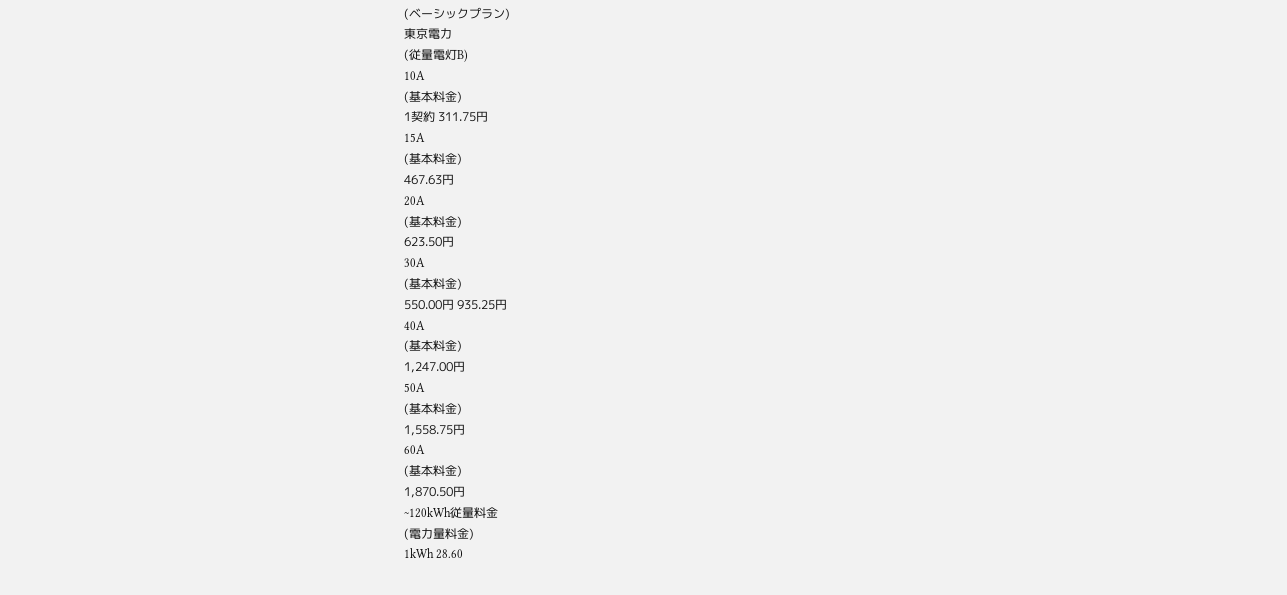(ベーシックプラン)
東京電力
(従量電灯B)
10A
(基本料金)
1契約 311.75円
15A
(基本料金)
467.63円
20A
(基本料金)
623.50円
30A
(基本料金)
550.00円 935.25円
40A
(基本料金)
1,247.00円
50A
(基本料金)
1,558.75円
60A
(基本料金)
1,870.50円
~120kWh従量料金
(電力量料金)
1kWh 28.60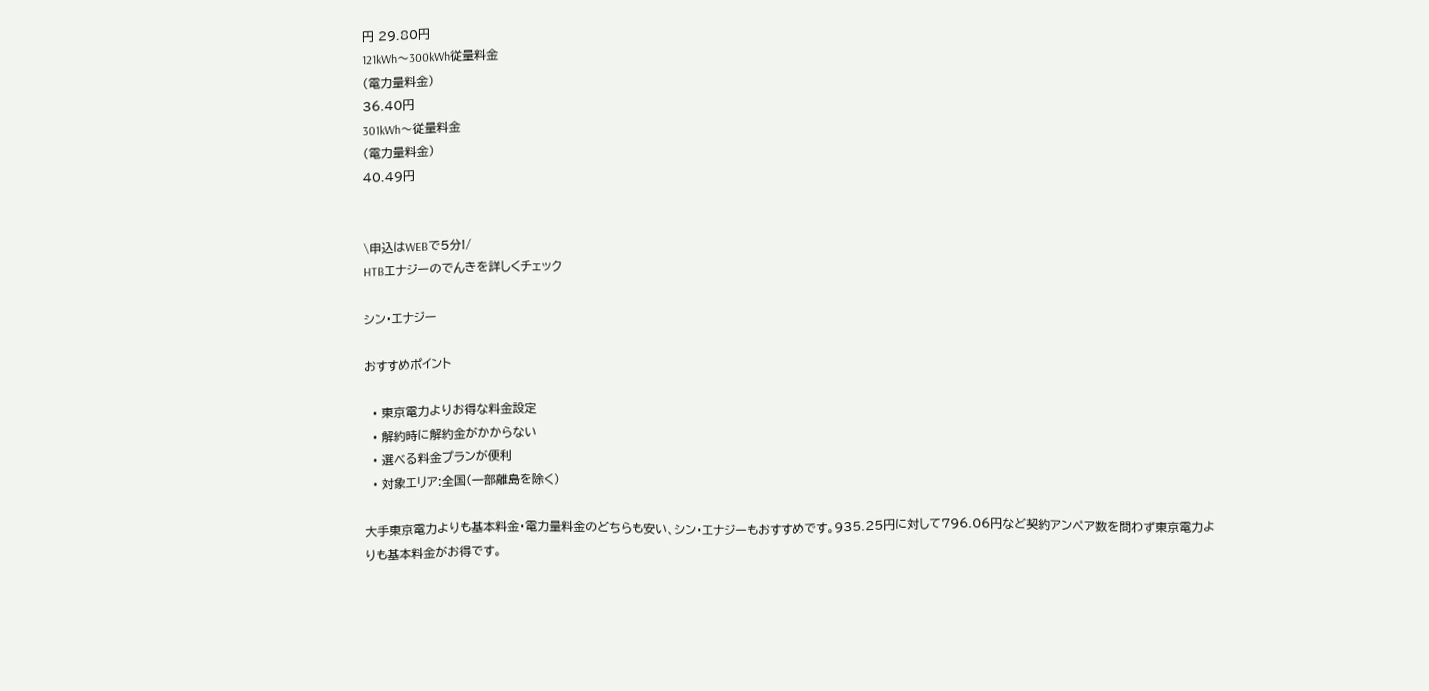円 29.80円
121kWh〜300kWh従量料金
(電力量料金)
36.40円
301kWh〜従量料金
(電力量料金)
40.49円


\申込はWEBで5分!/
HTBエナジーのでんきを詳しくチェック

シン・エナジー

おすすめポイント

  • 東京電力よりお得な料金設定
  • 解約時に解約金がかからない
  • 選べる料金プランが便利
  • 対象エリア:全国(一部離島を除く)

大手東京電力よりも基本料金・電力量料金のどちらも安い、シン・エナジーもおすすめです。935.25円に対して796.06円など契約アンペア数を問わず東京電力よりも基本料金がお得です。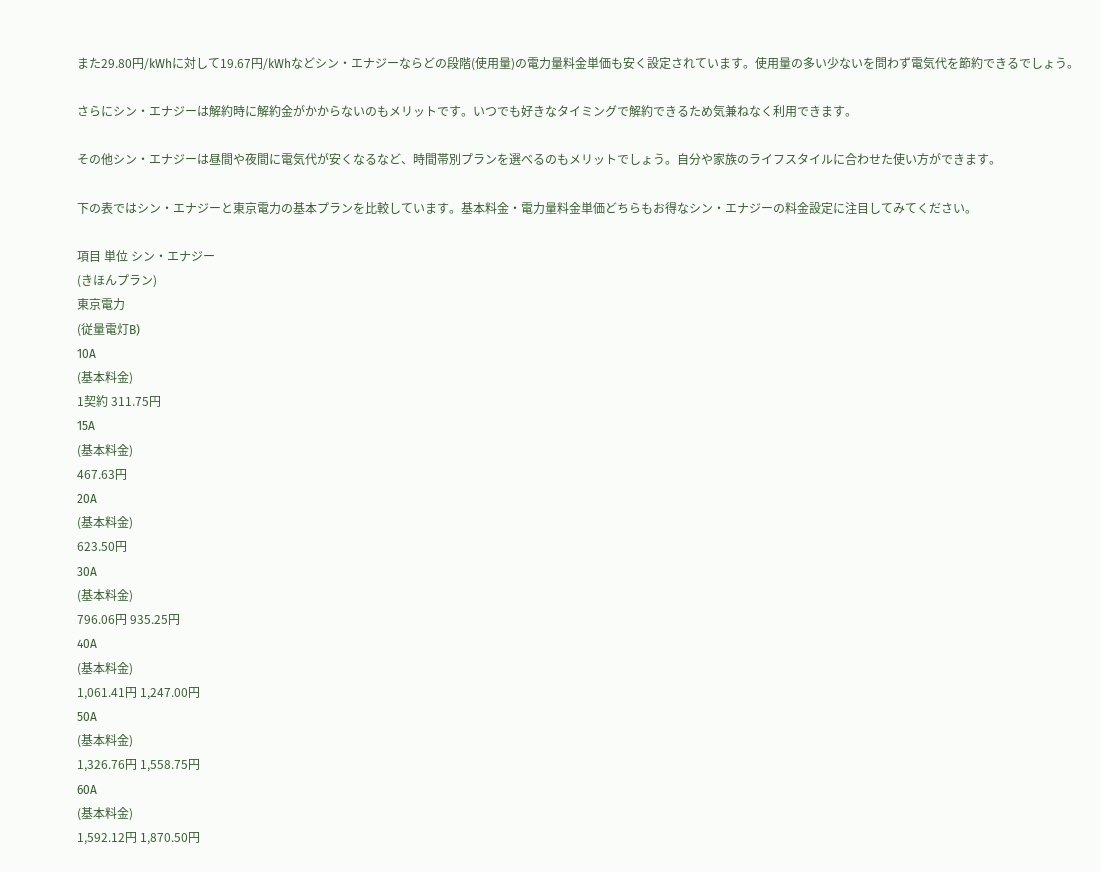また29.80円/kWhに対して19.67円/kWhなどシン・エナジーならどの段階(使用量)の電力量料金単価も安く設定されています。使用量の多い少ないを問わず電気代を節約できるでしょう。

さらにシン・エナジーは解約時に解約金がかからないのもメリットです。いつでも好きなタイミングで解約できるため気兼ねなく利用できます。

その他シン・エナジーは昼間や夜間に電気代が安くなるなど、時間帯別プランを選べるのもメリットでしょう。自分や家族のライフスタイルに合わせた使い方ができます。

下の表ではシン・エナジーと東京電力の基本プランを比較しています。基本料金・電力量料金単価どちらもお得なシン・エナジーの料金設定に注目してみてください。

項目 単位 シン・エナジー
(きほんプラン)
東京電力
(従量電灯B)
10A
(基本料金)
1契約 311.75円
15A
(基本料金)
467.63円
20A
(基本料金)
623.50円
30A
(基本料金)
796.06円 935.25円
40A
(基本料金)
1,061.41円 1,247.00円
50A
(基本料金)
1,326.76円 1,558.75円
60A
(基本料金)
1,592.12円 1,870.50円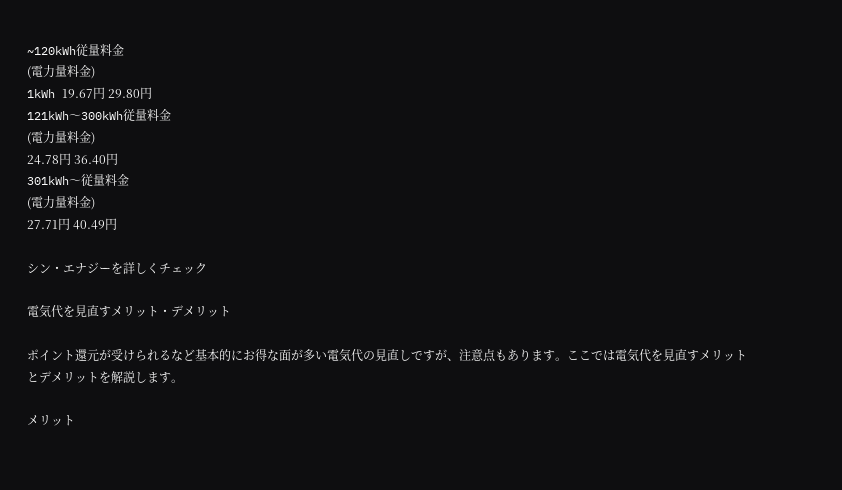~120kWh従量料金
(電力量料金)
1kWh 19.67円 29.80円
121kWh〜300kWh従量料金
(電力量料金)
24.78円 36.40円
301kWh〜従量料金
(電力量料金)
27.71円 40.49円

シン・エナジーを詳しくチェック

電気代を見直すメリット・デメリット

ポイント還元が受けられるなど基本的にお得な面が多い電気代の見直しですが、注意点もあります。ここでは電気代を見直すメリットとデメリットを解説します。

メリット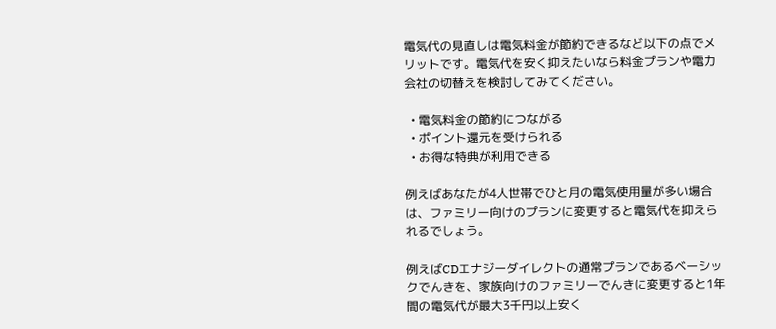電気代の見直しは電気料金が節約できるなど以下の点でメリットです。電気代を安く抑えたいなら料金プランや電力会社の切替えを検討してみてください。

  • 電気料金の節約につながる
  • ポイント還元を受けられる
  • お得な特典が利用できる

例えばあなたが4人世帯でひと月の電気使用量が多い場合は、ファミリー向けのプランに変更すると電気代を抑えられるでしょう。

例えばCDエナジーダイレクトの通常プランであるベーシックでんきを、家族向けのファミリーでんきに変更すると1年間の電気代が最大3千円以上安く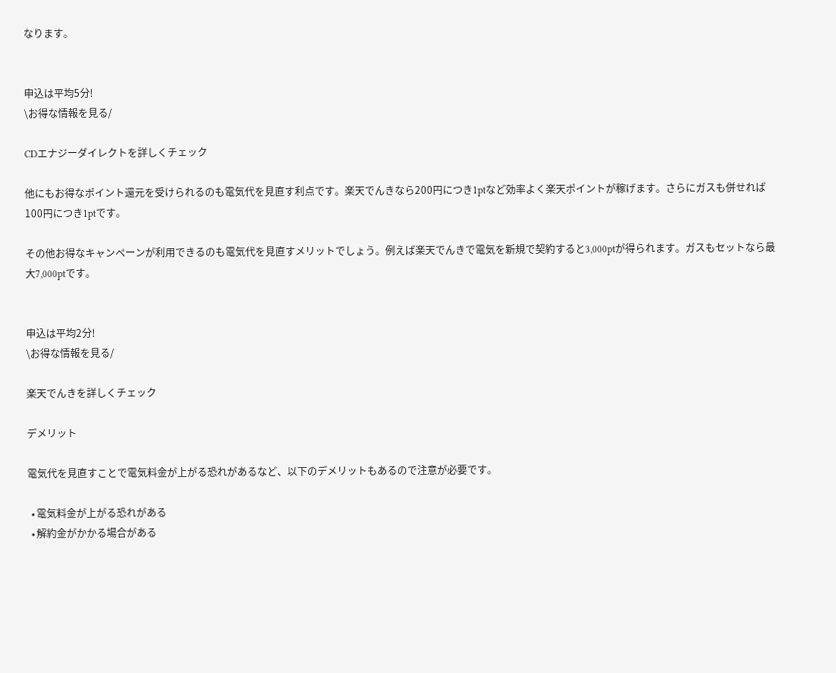なります。


申込は平均5分!
\お得な情報を見る/

CDエナジーダイレクトを詳しくチェック

他にもお得なポイント還元を受けられるのも電気代を見直す利点です。楽天でんきなら200円につき1ptなど効率よく楽天ポイントが稼げます。さらにガスも併せれば100円につき1ptです。

その他お得なキャンペーンが利用できるのも電気代を見直すメリットでしょう。例えば楽天でんきで電気を新規で契約すると3,000ptが得られます。ガスもセットなら最大7,000ptです。


申込は平均2分!
\お得な情報を見る/

楽天でんきを詳しくチェック

デメリット

電気代を見直すことで電気料金が上がる恐れがあるなど、以下のデメリットもあるので注意が必要です。

  • 電気料金が上がる恐れがある
  • 解約金がかかる場合がある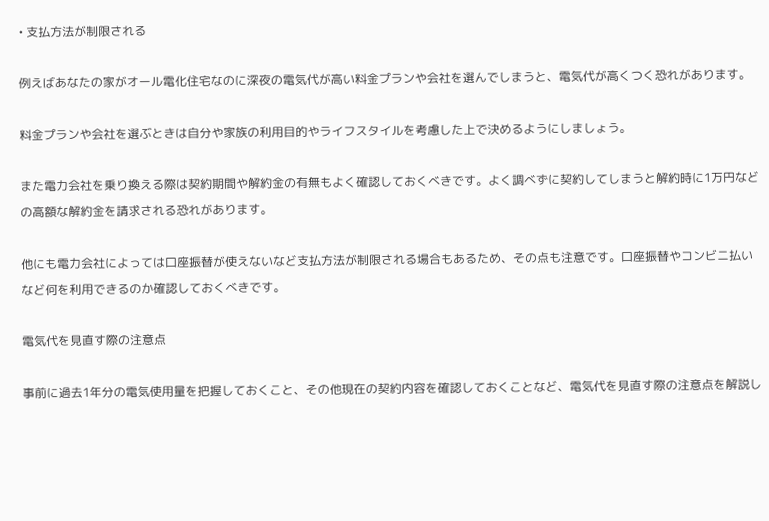• 支払方法が制限される

例えばあなたの家がオール電化住宅なのに深夜の電気代が高い料金プランや会社を選んでしまうと、電気代が高くつく恐れがあります。

料金プランや会社を選ぶときは自分や家族の利用目的やライフスタイルを考慮した上で決めるようにしましょう。

また電力会社を乗り換える際は契約期間や解約金の有無もよく確認しておくべきです。よく調べずに契約してしまうと解約時に1万円などの高額な解約金を請求される恐れがあります。

他にも電力会社によっては口座振替が使えないなど支払方法が制限される場合もあるため、その点も注意です。口座振替やコンビニ払いなど何を利用できるのか確認しておくべきです。

電気代を見直す際の注意点

事前に過去1年分の電気使用量を把握しておくこと、その他現在の契約内容を確認しておくことなど、電気代を見直す際の注意点を解説し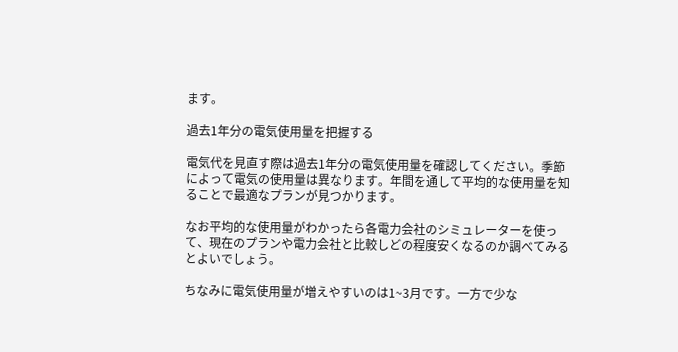ます。

過去1年分の電気使用量を把握する

電気代を見直す際は過去1年分の電気使用量を確認してください。季節によって電気の使用量は異なります。年間を通して平均的な使用量を知ることで最適なプランが見つかります。

なお平均的な使用量がわかったら各電力会社のシミュレーターを使って、現在のプランや電力会社と比較しどの程度安くなるのか調べてみるとよいでしょう。

ちなみに電気使用量が増えやすいのは1~3月です。一方で少な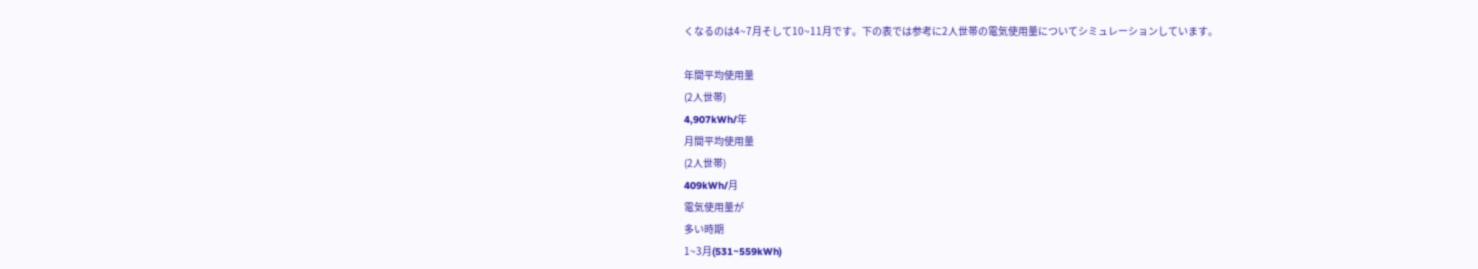くなるのは4~7月そして10~11月です。下の表では参考に2人世帯の電気使用量についてシミュレーションしています。

年間平均使用量
(2人世帯)
4,907kWh/年
月間平均使用量
(2人世帯)
409kWh/月
電気使用量が
多い時期
1~3月(531~559kWh)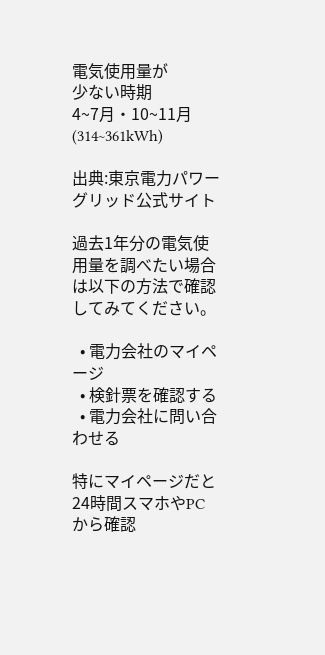電気使用量が
少ない時期
4~7月・10~11月(314~361kWh)

出典:東京電力パワーグリッド公式サイト

過去1年分の電気使用量を調べたい場合は以下の方法で確認してみてください。

  • 電力会社のマイページ
  • 検針票を確認する
  • 電力会社に問い合わせる

特にマイページだと24時間スマホやPCから確認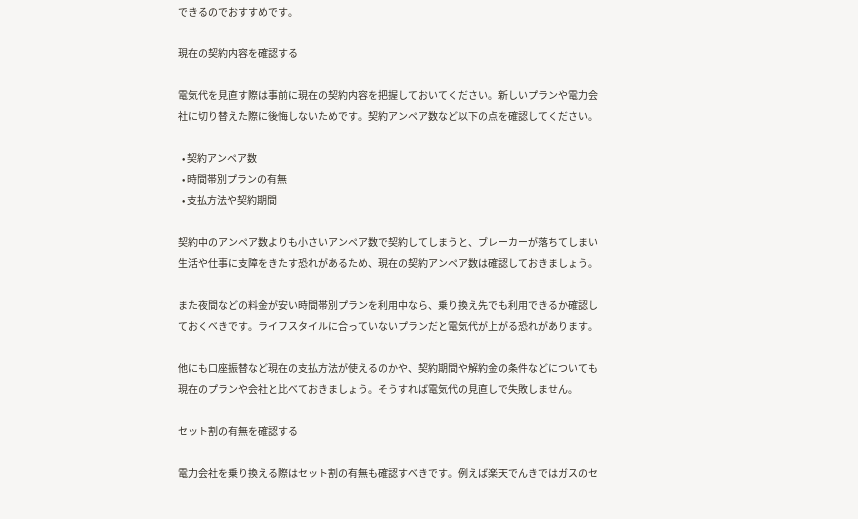できるのでおすすめです。

現在の契約内容を確認する

電気代を見直す際は事前に現在の契約内容を把握しておいてください。新しいプランや電力会社に切り替えた際に後悔しないためです。契約アンペア数など以下の点を確認してください。

  • 契約アンペア数
  • 時間帯別プランの有無
  • 支払方法や契約期間

契約中のアンペア数よりも小さいアンペア数で契約してしまうと、ブレーカーが落ちてしまい生活や仕事に支障をきたす恐れがあるため、現在の契約アンペア数は確認しておきましょう。

また夜間などの料金が安い時間帯別プランを利用中なら、乗り換え先でも利用できるか確認しておくべきです。ライフスタイルに合っていないプランだと電気代が上がる恐れがあります。

他にも口座振替など現在の支払方法が使えるのかや、契約期間や解約金の条件などについても現在のプランや会社と比べておきましょう。そうすれば電気代の見直しで失敗しません。

セット割の有無を確認する

電力会社を乗り換える際はセット割の有無も確認すべきです。例えば楽天でんきではガスのセ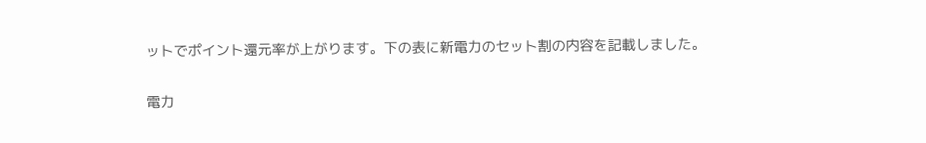ットでポイント還元率が上がります。下の表に新電力のセット割の内容を記載しました。

電力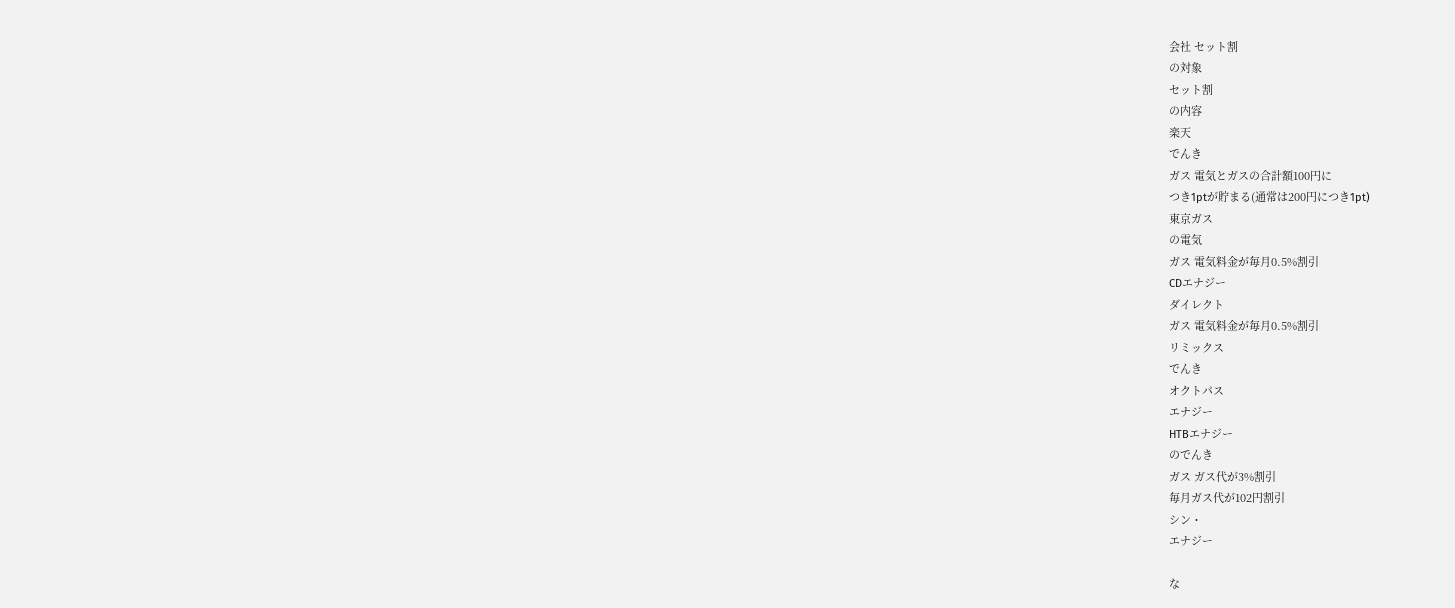会社 セット割
の対象
セット割
の内容
楽天
でんき
ガス 電気とガスの合計額100円に
つき1ptが貯まる(通常は200円につき1pt)
東京ガス
の電気
ガス 電気料金が毎月0.5%割引
CDエナジー
ダイレクト
ガス 電気料金が毎月0.5%割引
リミックス
でんき
オクトパス
エナジー
HTBエナジー
のでんき
ガス ガス代が3%割引
毎月ガス代が102円割引
シン・
エナジー

な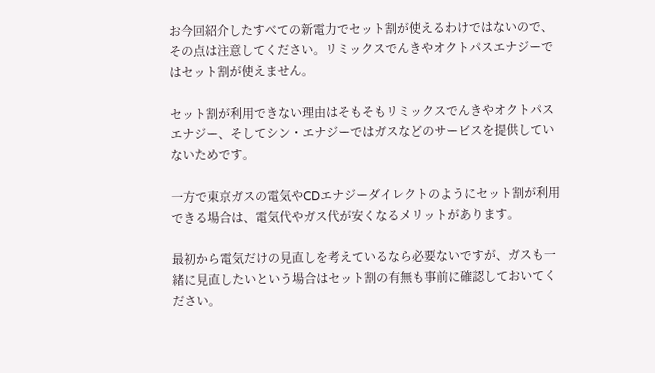お今回紹介したすべての新電力でセット割が使えるわけではないので、その点は注意してください。リミックスでんきやオクトパスエナジーではセット割が使えません。

セット割が利用できない理由はそもそもリミックスでんきやオクトパスエナジー、そしてシン・エナジーではガスなどのサービスを提供していないためです。

一方で東京ガスの電気やCDエナジーダイレクトのようにセット割が利用できる場合は、電気代やガス代が安くなるメリットがあります。

最初から電気だけの見直しを考えているなら必要ないですが、ガスも一緒に見直したいという場合はセット割の有無も事前に確認しておいてください。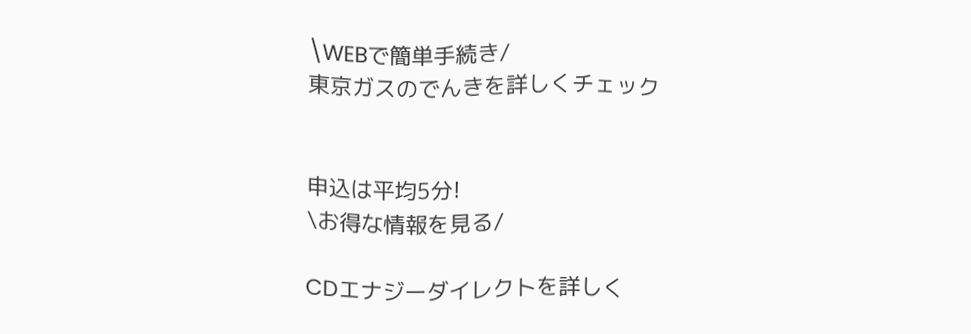\WEBで簡単手続き/
東京ガスのでんきを詳しくチェック


申込は平均5分!
\お得な情報を見る/

CDエナジーダイレクトを詳しく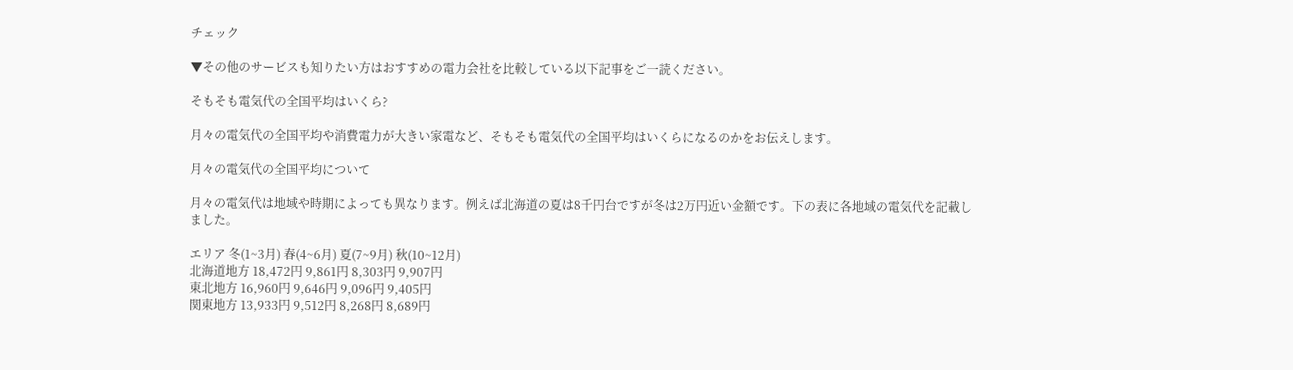チェック

▼その他のサービスも知りたい方はおすすめの電力会社を比較している以下記事をご一読ください。

そもそも電気代の全国平均はいくら?

月々の電気代の全国平均や消費電力が大きい家電など、そもそも電気代の全国平均はいくらになるのかをお伝えします。

月々の電気代の全国平均について

月々の電気代は地域や時期によっても異なります。例えば北海道の夏は8千円台ですが冬は2万円近い金額です。下の表に各地域の電気代を記載しました。

エリア 冬(1~3月) 春(4~6月) 夏(7~9月) 秋(10~12月)
北海道地方 18,472円 9,861円 8,303円 9,907円
東北地方 16,960円 9,646円 9,096円 9,405円
関東地方 13,933円 9,512円 8,268円 8,689円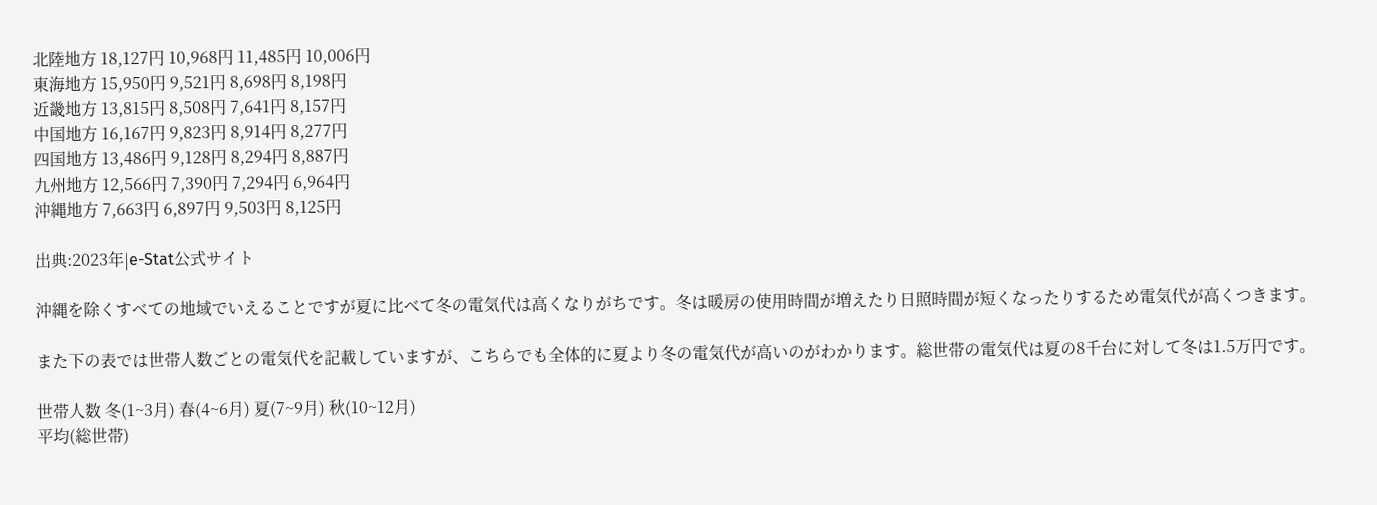北陸地方 18,127円 10,968円 11,485円 10,006円
東海地方 15,950円 9,521円 8,698円 8,198円
近畿地方 13,815円 8,508円 7,641円 8,157円
中国地方 16,167円 9,823円 8,914円 8,277円
四国地方 13,486円 9,128円 8,294円 8,887円
九州地方 12,566円 7,390円 7,294円 6,964円
沖縄地方 7,663円 6,897円 9,503円 8,125円

出典:2023年|e-Stat公式サイト

沖縄を除くすべての地域でいえることですが夏に比べて冬の電気代は高くなりがちです。冬は暖房の使用時間が増えたり日照時間が短くなったりするため電気代が高くつきます。

また下の表では世帯人数ごとの電気代を記載していますが、こちらでも全体的に夏より冬の電気代が高いのがわかります。総世帯の電気代は夏の8千台に対して冬は1.5万円です。

世帯人数 冬(1~3月) 春(4~6月) 夏(7~9月) 秋(10~12月)
平均(総世帯)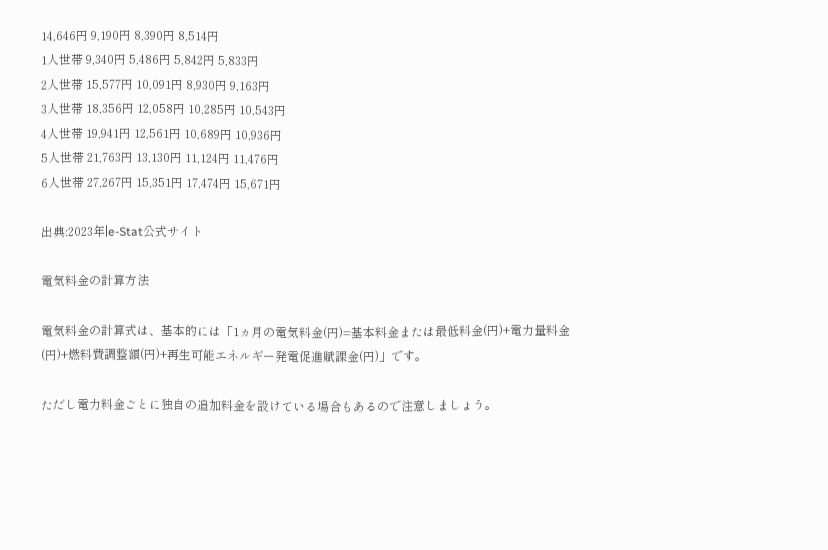14,646円 9,190円 8,390円 8,514円
1人世帯 9,340円 5,486円 5,842円 5,833円
2人世帯 15,577円 10,091円 8,930円 9,163円
3人世帯 18,356円 12,058円 10,285円 10,543円
4人世帯 19,941円 12,561円 10,689円 10,936円
5人世帯 21,763円 13,130円 11,124円 11,476円
6人世帯 27,267円 15,351円 17,474円 15,671円

出典:2023年|e-Stat公式サイト

電気料金の計算方法

電気料金の計算式は、基本的には「1ヵ月の電気料金(円)=基本料金または最低料金(円)+電力量料金(円)+燃料費調整額(円)+再生可能エネルギー発電促進賦課金(円)」です。

ただし電力料金ごとに独自の追加料金を設けている場合もあるので注意しましょう。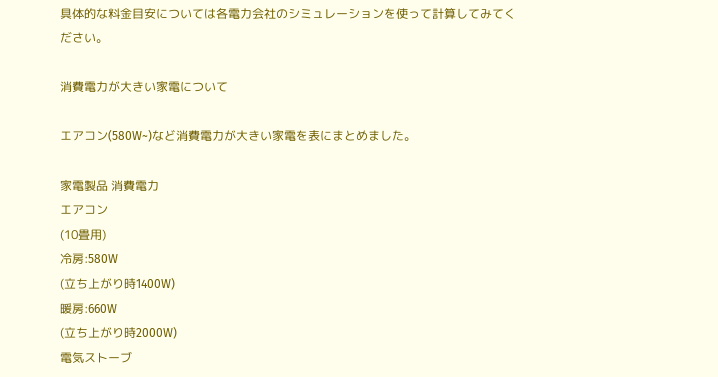具体的な料金目安については各電力会社のシミュレーションを使って計算してみてください。

消費電力が大きい家電について

エアコン(580W~)など消費電力が大きい家電を表にまとめました。

家電製品 消費電力
エアコン
(10畳用)
冷房:580W
(立ち上がり時1400W)
暖房:660W
(立ち上がり時2000W)
電気ストーブ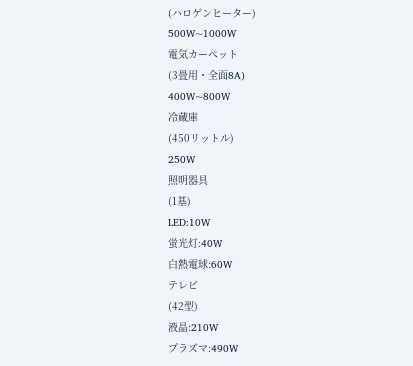(ハロゲンヒーター)
500W~1000W
電気カーペット
(3畳用・全面8A)
400W~800W
冷蔵庫
(450リットル)
250W
照明器具
(1基)
LED:10W
蛍光灯:40W
白熱電球:60W
テレビ
(42型)
液晶:210W
プラズマ:490W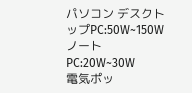パソコン デスクトップPC:50W~150W
ノートPC:20W~30W
電気ポッ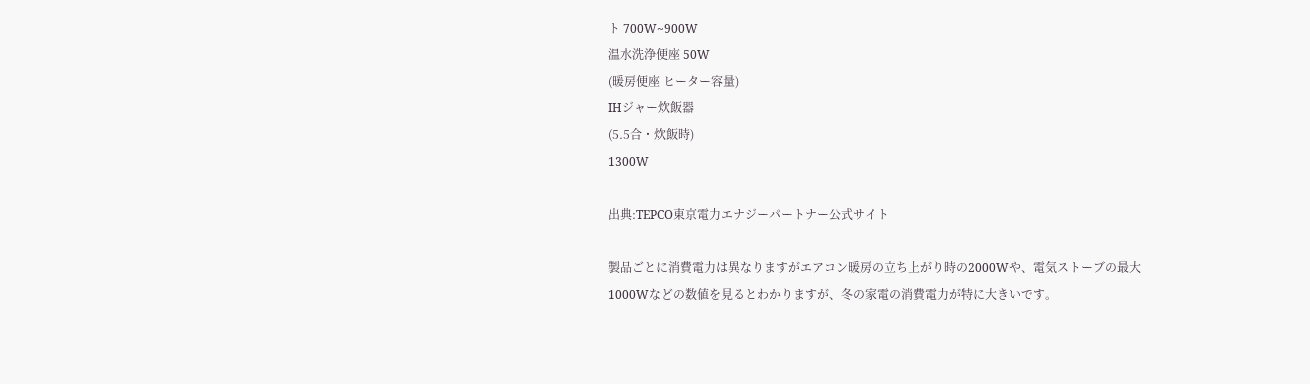ト 700W~900W
温水洗浄便座 50W
(暖房便座 ヒーター容量)
IHジャー炊飯器
(5.5合・炊飯時)
1300W

出典:TEPCO東京電力エナジーパートナー公式サイト

製品ごとに消費電力は異なりますがエアコン暖房の立ち上がり時の2000Wや、電気ストーブの最大1000Wなどの数値を見るとわかりますが、冬の家電の消費電力が特に大きいです。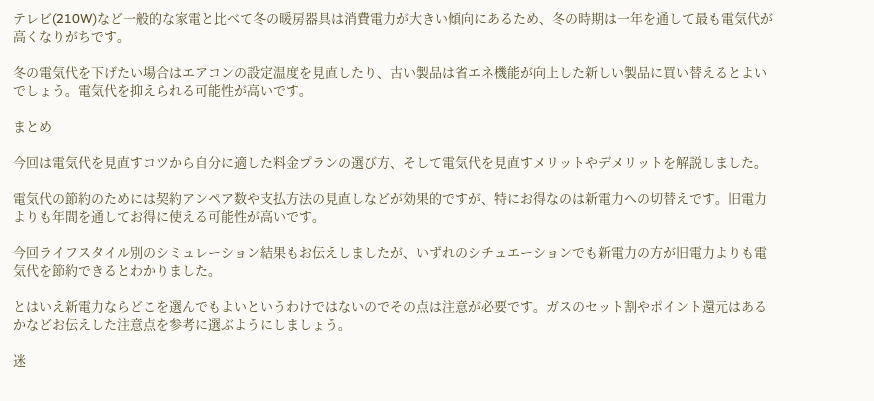テレビ(210W)など一般的な家電と比べて冬の暖房器具は消費電力が大きい傾向にあるため、冬の時期は一年を通して最も電気代が高くなりがちです。

冬の電気代を下げたい場合はエアコンの設定温度を見直したり、古い製品は省エネ機能が向上した新しい製品に買い替えるとよいでしょう。電気代を抑えられる可能性が高いです。

まとめ

今回は電気代を見直すコツから自分に適した料金プランの選び方、そして電気代を見直すメリットやデメリットを解説しました。

電気代の節約のためには契約アンペア数や支払方法の見直しなどが効果的ですが、特にお得なのは新電力への切替えです。旧電力よりも年間を通してお得に使える可能性が高いです。

今回ライフスタイル別のシミュレーション結果もお伝えしましたが、いずれのシチュエーションでも新電力の方が旧電力よりも電気代を節約できるとわかりました。

とはいえ新電力ならどこを選んでもよいというわけではないのでその点は注意が必要です。ガスのセット割やポイント還元はあるかなどお伝えした注意点を参考に選ぶようにしましょう。

迷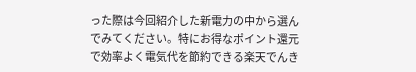った際は今回紹介した新電力の中から選んでみてください。特にお得なポイント還元で効率よく電気代を節約できる楽天でんき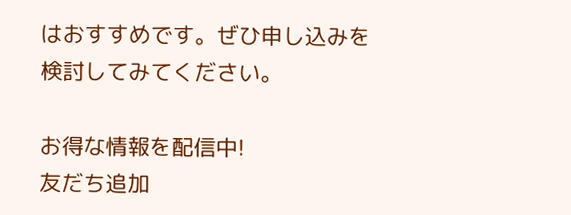はおすすめです。ぜひ申し込みを検討してみてください。

お得な情報を配信中!
友だち追加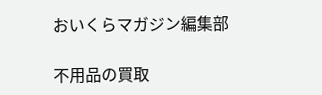おいくらマガジン編集部

不用品の買取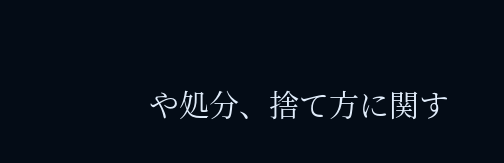や処分、捨て方に関す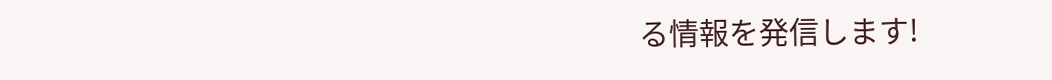る情報を発信します!